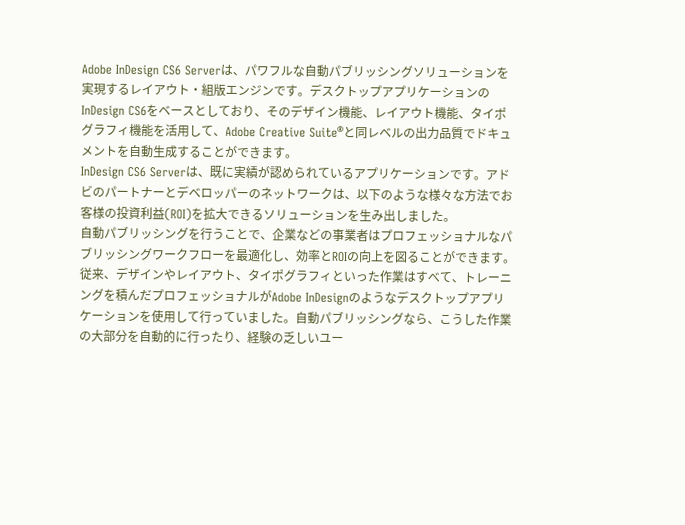Adobe InDesign CS6 Serverは、パワフルな自動パブリッシングソリューションを実現するレイアウト・組版エンジンです。デスクトップアプリケーションのInDesign CS6をベースとしており、そのデザイン機能、レイアウト機能、タイポグラフィ機能を活用して、Adobe Creative Suite®と同レベルの出力品質でドキュメントを自動生成することができます。
InDesign CS6 Serverは、既に実績が認められているアプリケーションです。アドビのパートナーとデベロッパーのネットワークは、以下のような様々な方法でお客様の投資利益(ROI)を拡大できるソリューションを生み出しました。
自動パブリッシングを行うことで、企業などの事業者はプロフェッショナルなパブリッシングワークフローを最適化し、効率とROIの向上を図ることができます。従来、デザインやレイアウト、タイポグラフィといった作業はすべて、トレーニングを積んだプロフェッショナルがAdobe InDesignのようなデスクトップアプリケーションを使用して行っていました。自動パブリッシングなら、こうした作業の大部分を自動的に行ったり、経験の乏しいユー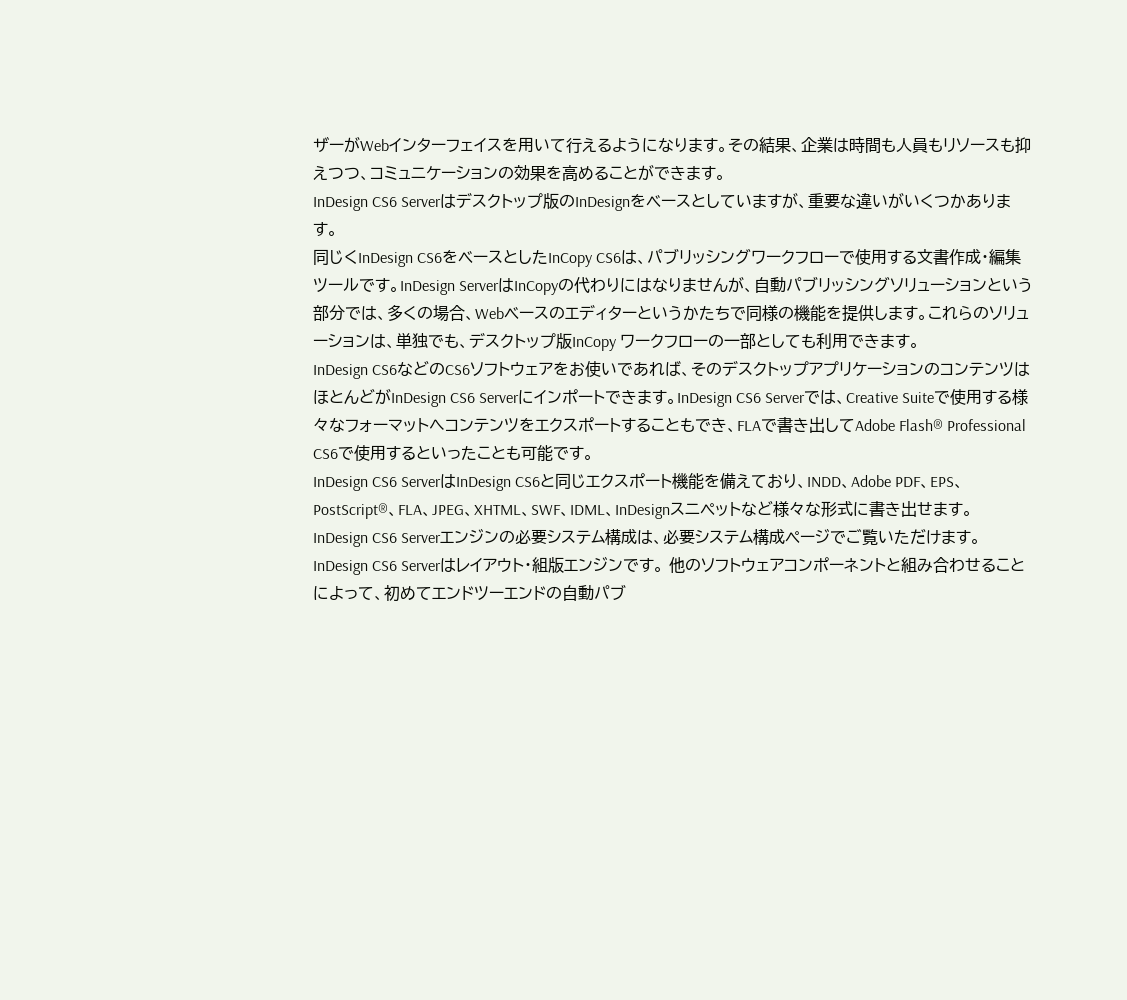ザーがWebインターフェイスを用いて行えるようになります。その結果、企業は時間も人員もリソースも抑えつつ、コミュニケーションの効果を高めることができます。
InDesign CS6 Serverはデスクトップ版のInDesignをベースとしていますが、重要な違いがいくつかあります。
同じくInDesign CS6をベースとしたInCopy CS6は、パブリッシングワークフローで使用する文書作成・編集ツールです。InDesign ServerはInCopyの代わりにはなりませんが、自動パブリッシングソリューションという部分では、多くの場合、Webベースのエディターというかたちで同様の機能を提供します。これらのソリューションは、単独でも、デスクトップ版InCopy ワークフローの一部としても利用できます。
InDesign CS6などのCS6ソフトウェアをお使いであれば、そのデスクトップアプリケーションのコンテンツはほとんどがInDesign CS6 Serverにインポートできます。InDesign CS6 Serverでは、Creative Suiteで使用する様々なフォーマットへコンテンツをエクスポートすることもでき、FLAで書き出してAdobe Flash® Professional CS6で使用するといったことも可能です。
InDesign CS6 ServerはInDesign CS6と同じエクスポート機能を備えており、INDD、Adobe PDF、EPS、PostScript®、FLA、JPEG、XHTML、SWF、IDML、InDesignスニペットなど様々な形式に書き出せます。
InDesign CS6 Serverエンジンの必要システム構成は、必要システム構成ページでご覧いただけます。
InDesign CS6 Serverはレイアウト・組版エンジンです。 他のソフトウェアコンポーネントと組み合わせることによって、初めてエンドツーエンドの自動パブ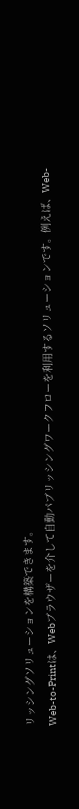リッシングソリューションを構築できます。
Web-to-Printは、Webブラウザーを介して自動パブリッシングワークフローを利用するソリューションです。例えば、Web-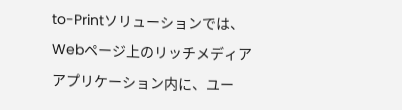to-Printソリューションでは、Webページ上のリッチメディアアプリケーション内に、ユー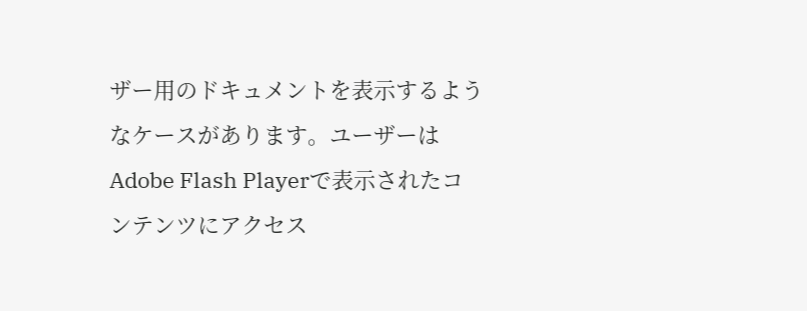ザー用のドキュメントを表示するようなケースがあります。ユーザーはAdobe Flash Playerで表示されたコンテンツにアクセス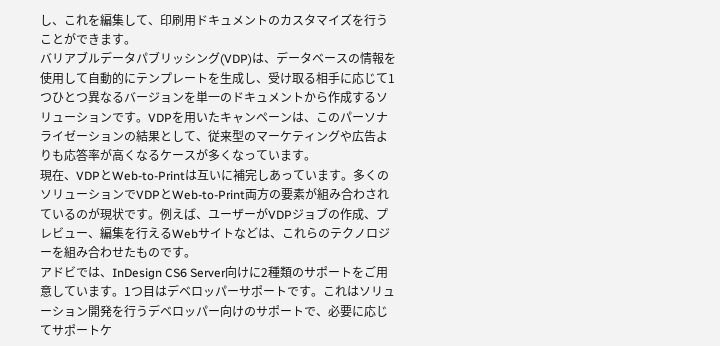し、これを編集して、印刷用ドキュメントのカスタマイズを行うことができます。
バリアブルデータパブリッシング(VDP)は、データベースの情報を使用して自動的にテンプレートを生成し、受け取る相手に応じて1つひとつ異なるバージョンを単一のドキュメントから作成するソリューションです。VDPを用いたキャンペーンは、このパーソナライゼーションの結果として、従来型のマーケティングや広告よりも応答率が高くなるケースが多くなっています。
現在、VDPとWeb-to-Printは互いに補完しあっています。多くのソリューションでVDPとWeb-to-Print両方の要素が組み合わされているのが現状です。例えば、ユーザーがVDPジョブの作成、プレビュー、編集を行えるWebサイトなどは、これらのテクノロジーを組み合わせたものです。
アドビでは、InDesign CS6 Server向けに2種類のサポートをご用意しています。1つ目はデベロッパーサポートです。これはソリューション開発を行うデベロッパー向けのサポートで、必要に応じてサポートケ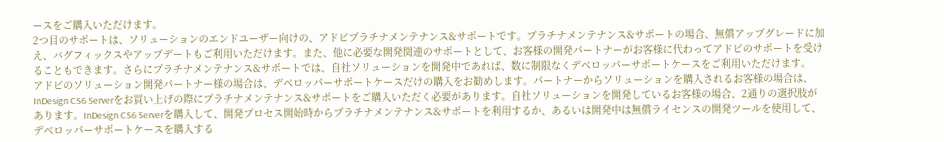ースをご購入いただけます。
2つ目のサポートは、ソリューションのエンドユーザー向けの、アドビプラチナメンテナンス&サポートです。プラチナメンテナンス&サポートの場合、無償アップグレードに加え、バグフィックスやアップデートもご利用いただけます。また、他に必要な開発関連のサポートとして、お客様の開発パートナーがお客様に代わってアドビのサポートを受けることもできます。さらにプラチナメンテナンス&サポートでは、自社ソリューションを開発中であれば、数に制限なくデベロッパーサポートケースをご利用いただけます。
アドビのソリューション開発パートナー様の場合は、デベロッパーサポートケースだけの購入をお勧めします。パートナーからソリューションを購入されるお客様の場合は、InDesign CS6 Serverをお買い上げの際にプラチナメンテナンス&サポートをご購入いただく必要があります。自社ソリューションを開発しているお客様の場合、2通りの選択肢があります。InDesign CS6 Serverを購入して、開発プロセス開始時からプラチナメンテナンス&サポートを利用するか、あるいは開発中は無償ライセンスの開発ツールを使用して、デベロッパーサポートケースを購入する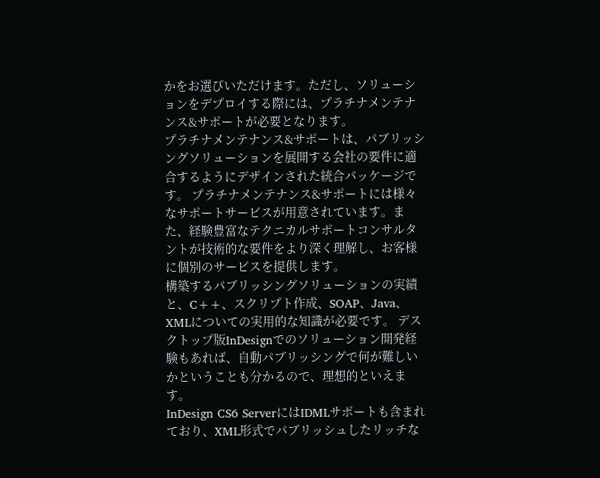かをお選びいただけます。ただし、ソリューションをデプロイする際には、プラチナメンテナンス&サポートが必要となります。
プラチナメンテナンス&サポートは、パブリッシングソリューションを展開する会社の要件に適合するようにデザインされた統合パッケージです。 プラチナメンテナンス&サポートには様々なサポートサービスが用意されています。また、経験豊富なテクニカルサポートコンサルタントが技術的な要件をより深く理解し、お客様に個別のサービスを提供します。
構築するパブリッシングソリューションの実績と、C++、スクリプト作成、SOAP、Java、XMLについての実用的な知識が必要です。 デスクトップ版InDesignでのソリューション開発経験もあれば、自動パブリッシングで何が難しいかということも分かるので、理想的といえます。
InDesign CS6 ServerにはIDMLサポートも含まれており、XML形式でパブリッシュしたリッチな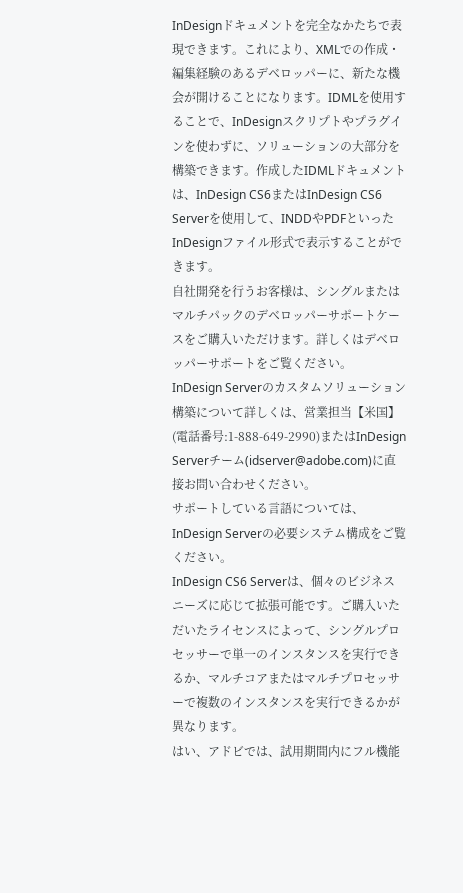InDesignドキュメントを完全なかたちで表現できます。これにより、XMLでの作成・編集経験のあるデベロッパーに、新たな機会が開けることになります。IDMLを使用することで、InDesignスクリプトやプラグインを使わずに、ソリューションの大部分を構築できます。作成したIDMLドキュメントは、InDesign CS6またはInDesign CS6 Serverを使用して、INDDやPDFといったInDesignファイル形式で表示することができます。
自社開発を行うお客様は、シングルまたはマルチパックのデベロッパーサポートケースをご購入いただけます。詳しくはデベロッパーサポートをご覧ください。
InDesign Serverのカスタムソリューション構築について詳しくは、営業担当【米国】(電話番号:1-888-649-2990)またはInDesign Serverチーム(idserver@adobe.com)に直接お問い合わせください。
サポートしている言語については、InDesign Serverの必要システム構成をご覧ください。
InDesign CS6 Serverは、個々のビジネスニーズに応じて拡張可能です。ご購入いただいたライセンスによって、シングルプロセッサーで単一のインスタンスを実行できるか、マルチコアまたはマルチプロセッサーで複数のインスタンスを実行できるかが異なります。
はい、アドビでは、試用期間内にフル機能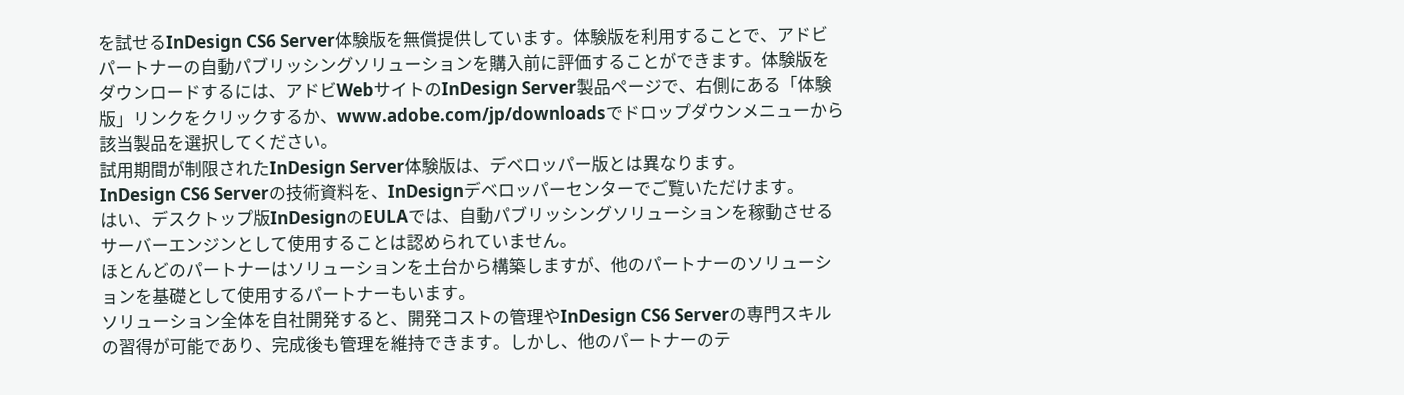を試せるInDesign CS6 Server体験版を無償提供しています。体験版を利用することで、アドビパートナーの自動パブリッシングソリューションを購入前に評価することができます。体験版をダウンロードするには、アドビWebサイトのInDesign Server製品ページで、右側にある「体験版」リンクをクリックするか、www.adobe.com/jp/downloadsでドロップダウンメニューから該当製品を選択してください。
試用期間が制限されたInDesign Server体験版は、デベロッパー版とは異なります。
InDesign CS6 Serverの技術資料を、InDesignデベロッパーセンターでご覧いただけます。
はい、デスクトップ版InDesignのEULAでは、自動パブリッシングソリューションを稼動させるサーバーエンジンとして使用することは認められていません。
ほとんどのパートナーはソリューションを土台から構築しますが、他のパートナーのソリューションを基礎として使用するパートナーもいます。
ソリューション全体を自社開発すると、開発コストの管理やInDesign CS6 Serverの専門スキルの習得が可能であり、完成後も管理を維持できます。しかし、他のパートナーのテ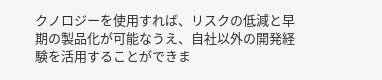クノロジーを使用すれば、リスクの低減と早期の製品化が可能なうえ、自社以外の開発経験を活用することができま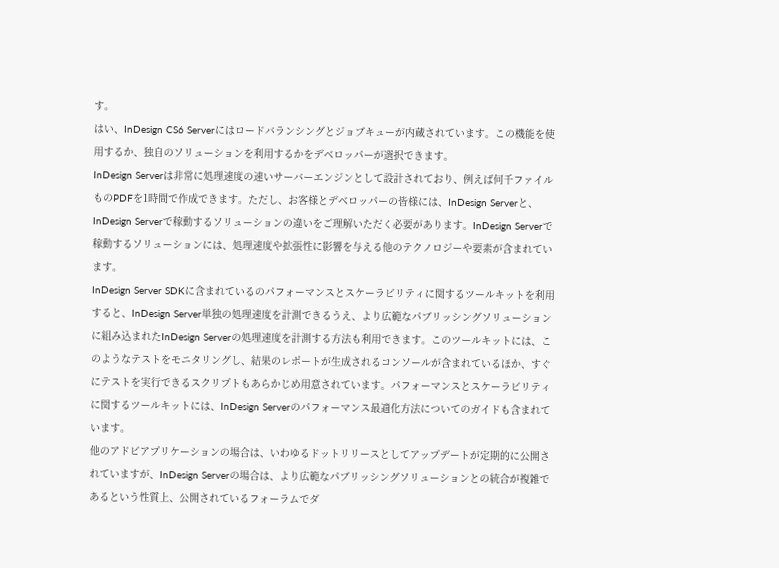す。
はい、InDesign CS6 Serverにはロードバランシングとジョブキューが内蔵されています。この機能を使用するか、独自のソリューションを利用するかをデベロッパーが選択できます。
InDesign Serverは非常に処理速度の速いサーバーエンジンとして設計されており、例えば何千ファイルものPDFを1時間で作成できます。ただし、お客様とデベロッパーの皆様には、InDesign Serverと、InDesign Serverで稼動するソリューションの違いをご理解いただく必要があります。InDesign Serverで稼動するソリューションには、処理速度や拡張性に影響を与える他のテクノロジーや要素が含まれています。
InDesign Server SDKに含まれているのパフォーマンスとスケーラビリティに関するツールキットを利用すると、InDesign Server単独の処理速度を計測できるうえ、より広範なパブリッシングソリューションに組み込まれたInDesign Serverの処理速度を計測する方法も利用できます。このツールキットには、このようなテストをモニタリングし、結果のレポートが生成されるコンソールが含まれているほか、すぐにテストを実行できるスクリプトもあらかじめ用意されています。パフォーマンスとスケーラビリティに関するツールキットには、InDesign Serverのパフォーマンス最適化方法についてのガイドも含まれています。
他のアドビアプリケーションの場合は、いわゆるドットリリースとしてアップデートが定期的に公開されていますが、InDesign Serverの場合は、より広範なパブリッシングソリューションとの統合が複雑であるという性質上、公開されているフォーラムでダ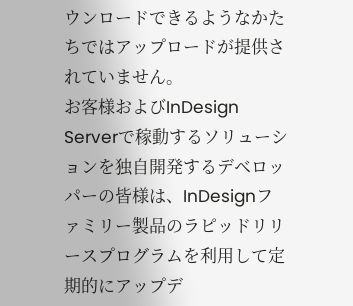ウンロードできるようなかたちではアップロードが提供されていません。
お客様およびInDesign Serverで稼動するソリューションを独自開発するデベロッパーの皆様は、InDesignファミリー製品のラピッドリリースプログラムを利用して定期的にアップデ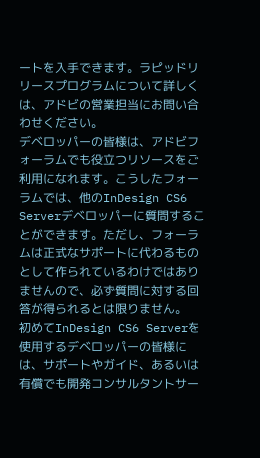ートを入手できます。ラピッドリリースプログラムについて詳しくは、アドビの営業担当にお問い合わせください。
デベロッパーの皆様は、アドビフォーラムでも役立つリソースをご利用になれます。こうしたフォーラムでは、他のInDesign CS6 Serverデベロッパーに質問することができます。ただし、フォーラムは正式なサポートに代わるものとして作られているわけではありませんので、必ず質問に対する回答が得られるとは限りません。
初めてInDesign CS6 Serverを使用するデベロッパーの皆様には、サポートやガイド、あるいは有償でも開発コンサルタントサー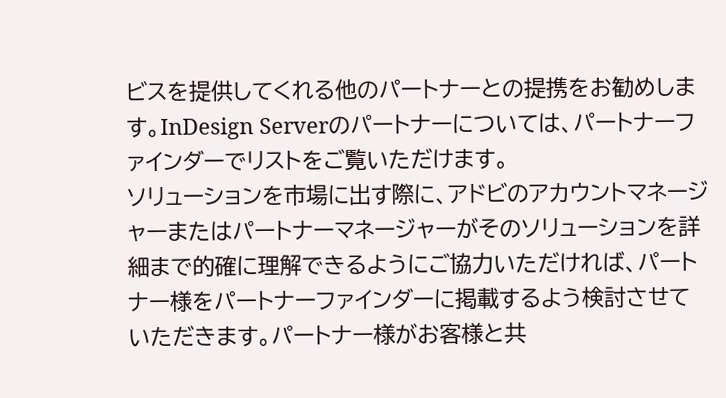ビスを提供してくれる他のパートナーとの提携をお勧めします。InDesign Serverのパートナーについては、パートナーファインダーでリストをご覧いただけます。
ソリューションを市場に出す際に、アドビのアカウントマネージャーまたはパートナーマネージャーがそのソリューションを詳細まで的確に理解できるようにご協力いただければ、パートナー様をパートナーファインダーに掲載するよう検討させていただきます。パートナー様がお客様と共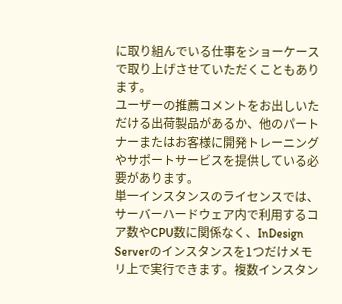に取り組んでいる仕事をショーケースで取り上げさせていただくこともあります。
ユーザーの推薦コメントをお出しいただける出荷製品があるか、他のパートナーまたはお客様に開発トレーニングやサポートサービスを提供している必要があります。
単一インスタンスのライセンスでは、サーバーハードウェア内で利用するコア数やCPU数に関係なく、InDesign Serverのインスタンスを1つだけメモリ上で実行できます。複数インスタン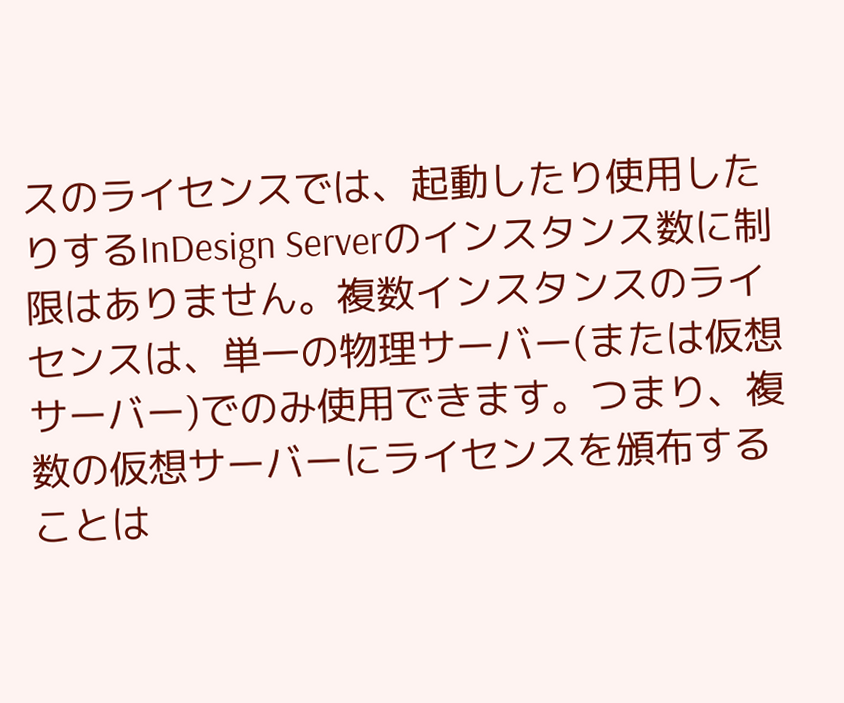スのライセンスでは、起動したり使用したりするInDesign Serverのインスタンス数に制限はありません。複数インスタンスのライセンスは、単一の物理サーバー(または仮想サーバー)でのみ使用できます。つまり、複数の仮想サーバーにライセンスを頒布することは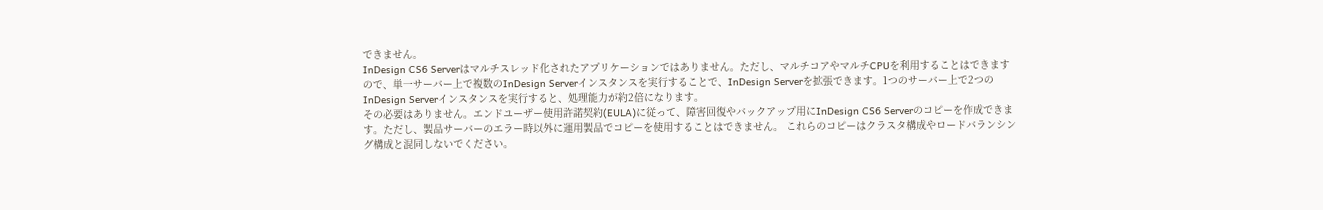できません。
InDesign CS6 Serverはマルチスレッド化されたアプリケーションではありません。ただし、マルチコアやマルチCPUを利用することはできますので、単一サーバー上で複数のInDesign Serverインスタンスを実行することで、InDesign Serverを拡張できます。1つのサーバー上で2つのInDesign Serverインスタンスを実行すると、処理能力が約2倍になります。
その必要はありません。エンドユーザー使用許諾契約(EULA)に従って、障害回復やバックアップ用にInDesign CS6 Serverのコピーを作成できます。ただし、製品サーバーのエラー時以外に運用製品でコピーを使用することはできません。 これらのコピーはクラスタ構成やロードバランシング構成と混同しないでください。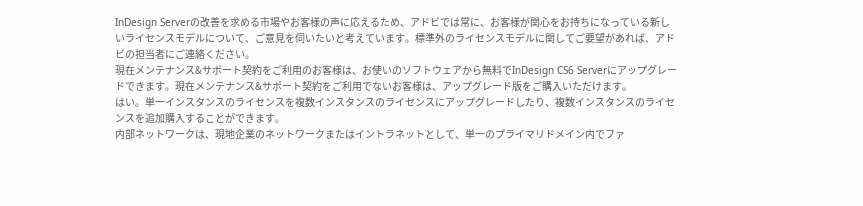InDesign Serverの改善を求める市場やお客様の声に応えるため、アドビでは常に、お客様が関心をお持ちになっている新しいライセンスモデルについて、ご意見を伺いたいと考えています。標準外のライセンスモデルに関してご要望があれば、アドビの担当者にご連絡ください。
現在メンテナンス&サポート契約をご利用のお客様は、お使いのソフトウェアから無料でInDesign CS6 Serverにアップグレードできます。現在メンテナンス&サポート契約をご利用でないお客様は、アップグレード版をご購入いただけます。
はい。単一インスタンスのライセンスを複数インスタンスのライセンスにアップグレードしたり、複数インスタンスのライセンスを追加購入することができます。
内部ネットワークは、現地企業のネットワークまたはイントラネットとして、単一のプライマリドメイン内でファ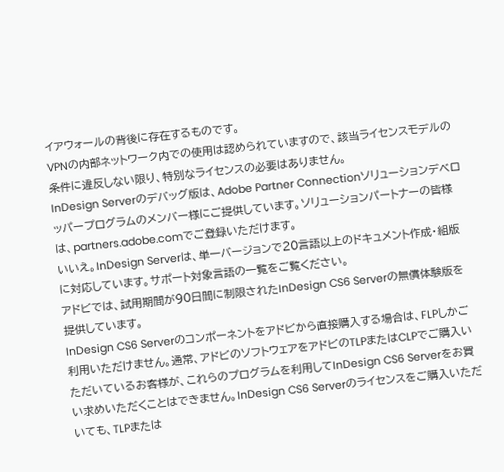イアウォールの背後に存在するものです。
VPNの内部ネットワーク内での使用は認められていますので、該当ライセンスモデルの条件に違反しない限り、特別なライセンスの必要はありません。
InDesign Serverのデバッグ版は、Adobe Partner Connectionソリューションデベロッパープログラムのメンバー様にご提供しています。ソリューションパートナーの皆様は、partners.adobe.comでご登録いただけます。
いいえ。InDesign Serverは、単一バージョンで20言語以上のドキュメント作成・組版に対応しています。サポート対象言語の一覧をご覧ください。
アドビでは、試用期間が90日間に制限されたInDesign CS6 Serverの無償体験版を提供しています。
InDesign CS6 Serverのコンポーネントをアドビから直接購入する場合は、FLPしかご利用いただけません。通常、アドビのソフトウェアをアドビのTLPまたはCLPでご購入いただいているお客様が、これらのプログラムを利用してInDesign CS6 Serverをお買い求めいただくことはできません。InDesign CS6 Serverのライセンスをご購入いただいても、TLPまたは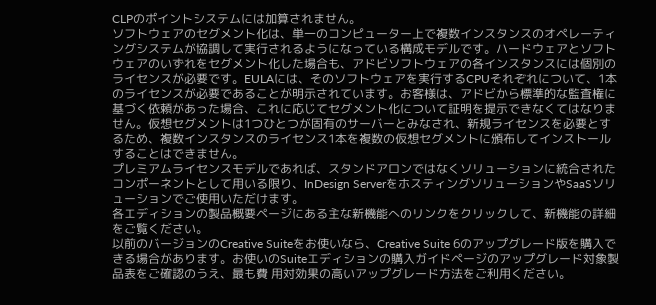CLPのポイントシステムには加算されません。
ソフトウェアのセグメント化は、単一のコンピューター上で複数インスタンスのオペレーティングシステムが協調して実行されるようになっている構成モデルです。ハードウェアとソフトウェアのいずれをセグメント化した場合も、アドビソフトウェアの各インスタンスには個別のライセンスが必要です。EULAには、そのソフトウェアを実行するCPUそれぞれについて、1本のライセンスが必要であることが明示されています。お客様は、アドビから標準的な監査権に基づく依頼があった場合、これに応じてセグメント化について証明を提示できなくてはなりません。仮想セグメントは1つひとつが固有のサーバーとみなされ、新規ライセンスを必要とするため、複数インスタンスのライセンス1本を複数の仮想セグメントに頒布してインストールすることはできません。
プレミアムライセンスモデルであれば、スタンドアロンではなくソリューションに統合されたコンポーネントとして用いる限り、InDesign ServerをホスティングソリューションやSaaSソリューションでご使用いただけます。
各エディションの製品概要ページにある主な新機能へのリンクをクリックして、新機能の詳細をご覧ください。
以前のバージョンのCreative Suiteをお使いなら、Creative Suite 6のアップグレード版を購入できる場合があります。お使いのSuiteエディションの購入ガイドページのアップグレード対象製品表をご確認のうえ、最も費 用対効果の高いアップグレード方法をご利用ください。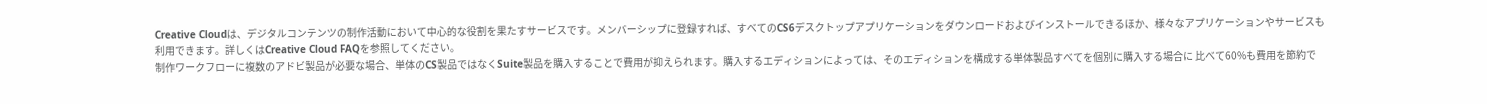Creative Cloudは、デジタルコンテンツの制作活動において中心的な役割を果たすサービスです。メンバーシップに登録すれば、すべてのCS6デスクトップアプリケーションをダウンロードおよびインストールできるほか、様々なアプリケーションやサービスも利用できます。詳しくはCreative Cloud FAQを参照してください。
制作ワークフローに複数のアドビ製品が必要な場合、単体のCS製品ではなくSuite製品を購入することで費用が抑えられます。購入するエディションによっては、そのエディションを構成する単体製品すべてを個別に購入する場合に 比べて60%も費用を節約で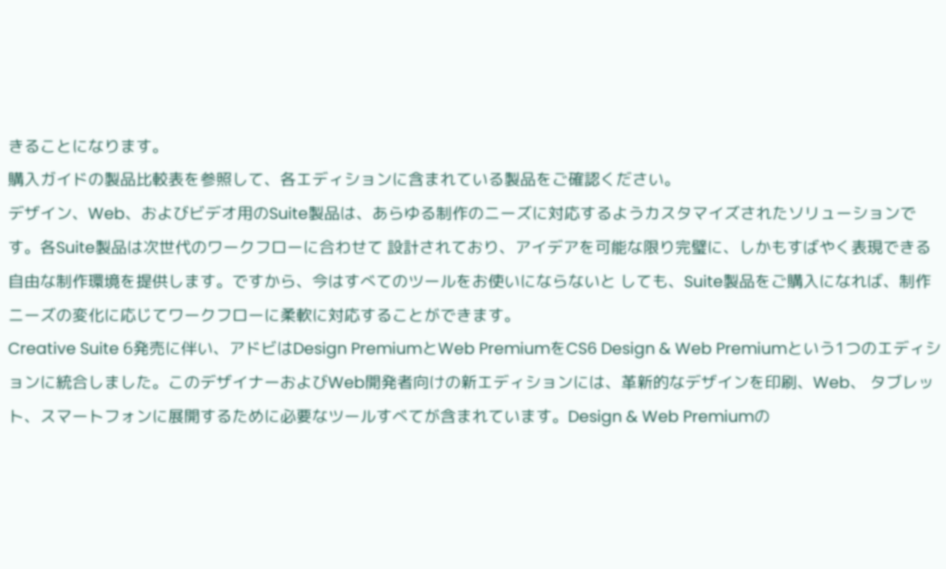きることになります。
購入ガイドの製品比較表を参照して、各エディションに含まれている製品をご確認ください。
デザイン、Web、およびビデオ用のSuite製品は、あらゆる制作のニーズに対応するようカスタマイズされたソリューションです。各Suite製品は次世代のワークフローに合わせて 設計されており、アイデアを可能な限り完璧に、しかもすばやく表現できる自由な制作環境を提供します。ですから、今はすべてのツールをお使いにならないと しても、Suite製品をご購入になれば、制作ニーズの変化に応じてワークフローに柔軟に対応することができます。
Creative Suite 6発売に伴い、アドビはDesign PremiumとWeb PremiumをCS6 Design & Web Premiumという1つのエディションに統合しました。このデザイナーおよびWeb開発者向けの新エディションには、革新的なデザインを印刷、Web、 タブレット、スマートフォンに展開するために必要なツールすべてが含まれています。Design & Web Premiumの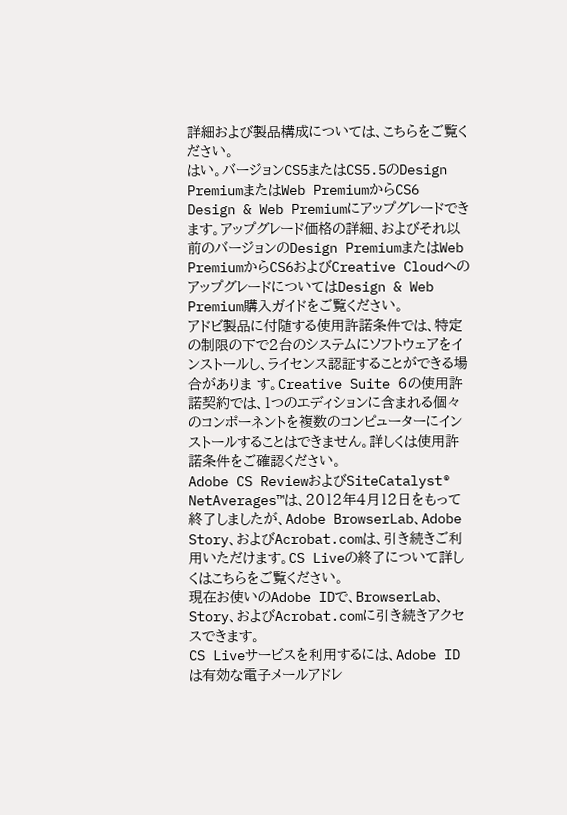詳細および製品構成については、こちらをご覧ください。
はい。バージョンCS5またはCS5.5のDesign PremiumまたはWeb PremiumからCS6 Design & Web Premiumにアップグレードできます。アップグレード価格の詳細、およびそれ以前のバージョンのDesign PremiumまたはWeb PremiumからCS6およびCreative CloudへのアップグレードについてはDesign & Web Premium購入ガイドをご覧ください。
アドビ製品に付随する使用許諾条件では、特定の制限の下で2台のシステムにソフトウェアをインストールし、ライセンス認証することができる場合がありま す。Creative Suite 6の使用許諾契約では、1つのエディションに含まれる個々のコンポーネントを複数のコンピューターにインストールすることはできません。詳しくは使用許諾条件をご確認ください。
Adobe CS ReviewおよびSiteCatalyst® NetAverages™は、2012年4月12日をもって終了しましたが、Adobe BrowserLab、Adobe Story、およびAcrobat.comは、引き続きご利用いただけます。CS Liveの終了について詳しくはこちらをご覧ください。
現在お使いのAdobe IDで、BrowserLab、Story、およびAcrobat.comに引き続きアクセスできます。
CS Liveサービスを利用するには、Adobe IDは有効な電子メールアドレ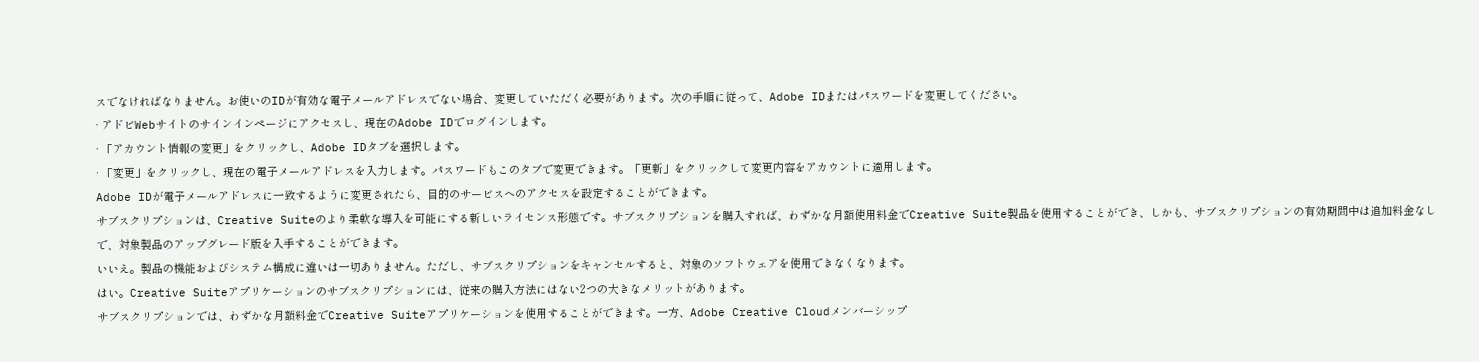スでなければなりません。お使いのIDが有効な電子メールアドレスでない場合、変更していただく必要があります。次の手順に従って、Adobe IDまたはパスワードを変更してください。
· アドビWebサイトのサインインページにアクセスし、現在のAdobe IDでログインします。
· 「アカウント情報の変更」をクリックし、Adobe IDタブを選択します。
· 「変更」をクリックし、現在の電子メールアドレスを入力します。パスワードもこのタブで変更できます。「更新」をクリックして変更内容をアカウントに適用します。
Adobe IDが電子メールアドレスに一致するように変更されたら、目的のサービスへのアクセスを設定することができます。
サブスクリプションは、Creative Suiteのより柔軟な導入を可能にする新しいライセンス形態です。サブスクリプションを購入すれば、わずかな月額使用料金でCreative Suite製品を使用することができ、しかも、サブスクリプションの有効期間中は追加料金なしで、対象製品のアップグレード版を入手することができます。
いいえ。製品の機能およびシステム構成に違いは一切ありません。ただし、サブスクリプションをキャンセルすると、対象のソフトウェアを使用できなくなります。
はい。Creative Suiteアプリケーションのサブスクリプションには、従来の購入方法にはない2つの大きなメリットがあります。
サブスクリプションでは、わずかな月額料金でCreative Suiteアプリケーションを使用することができます。一方、Adobe Creative Cloudメンバーシップ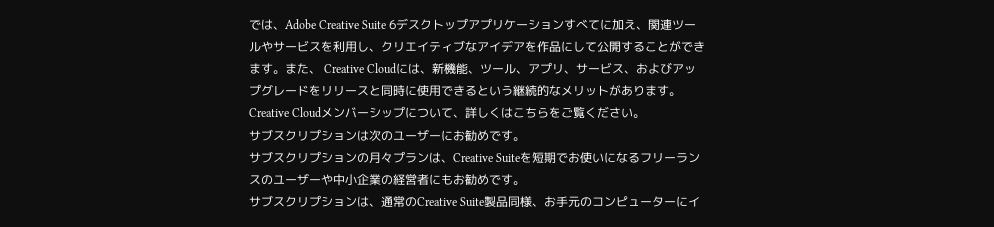では、Adobe Creative Suite 6デスクトップアプリケーションすべてに加え、関連ツールやサービスを利用し、クリエイティブなアイデアを作品にして公開することができます。また、 Creative Cloudには、新機能、ツール、アプリ、サービス、およびアップグレードをリリースと同時に使用できるという継続的なメリットがあります。Creative Cloudメンバーシップについて、詳しくはこちらをご覧ください。
サブスクリプションは次のユーザーにお勧めです。
サブスクリプションの月々プランは、Creative Suiteを短期でお使いになるフリーランスのユーザーや中小企業の経営者にもお勧めです。
サブスクリプションは、通常のCreative Suite製品同様、お手元のコンピューターにイ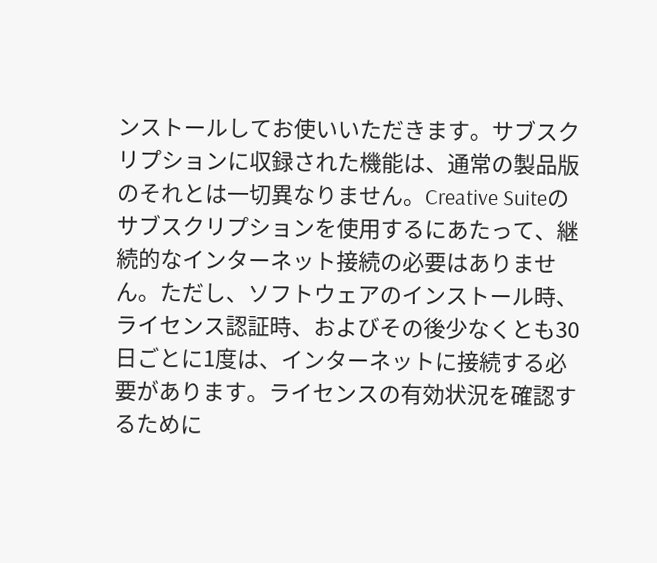ンストールしてお使いいただきます。サブスクリプションに収録された機能は、通常の製品版のそれとは一切異なりません。Creative Suiteのサブスクリプションを使用するにあたって、継続的なインターネット接続の必要はありません。ただし、ソフトウェアのインストール時、ライセンス認証時、およびその後少なくとも30日ごとに1度は、インターネットに接続する必要があります。ライセンスの有効状況を確認するために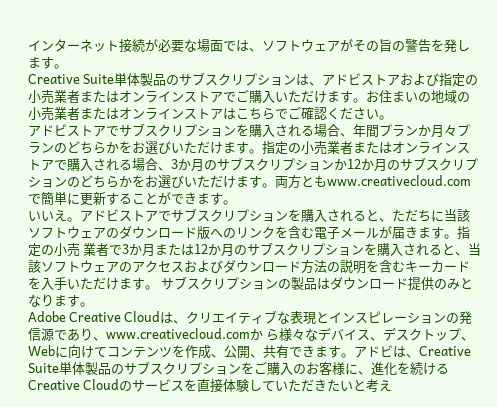インターネット接続が必要な場面では、ソフトウェアがその旨の警告を発します。
Creative Suite単体製品のサブスクリプションは、アドビストアおよび指定の小売業者またはオンラインストアでご購入いただけます。お住まいの地域の小売業者またはオンラインストアはこちらでご確認ください。
アドビストアでサブスクリプションを購入される場合、年間プランか月々プランのどちらかをお選びいただけます。指定の小売業者またはオンラインストアで購入される場合、3か月のサブスクリプションか12か月のサブスクリプションのどちらかをお選びいただけます。両方ともwww.creativecloud.comで簡単に更新することができます。
いいえ。アドビストアでサブスクリプションを購入されると、ただちに当該ソフトウェアのダウンロード版へのリンクを含む電子メールが届きます。指定の小売 業者で3か月または12か月のサブスクリプションを購入されると、当該ソフトウェアのアクセスおよびダウンロード方法の説明を含むキーカードを入手いただけます。 サブスクリプションの製品はダウンロード提供のみとなります。
Adobe Creative Cloudは、クリエイティブな表現とインスピレーションの発信源であり、www.creativecloud.comか ら様々なデバイス、デスクトップ、Webに向けてコンテンツを作成、公開、共有できます。アドビは、Creative Suite単体製品のサブスクリプションをご購入のお客様に、進化を続けるCreative Cloudのサービスを直接体験していただきたいと考え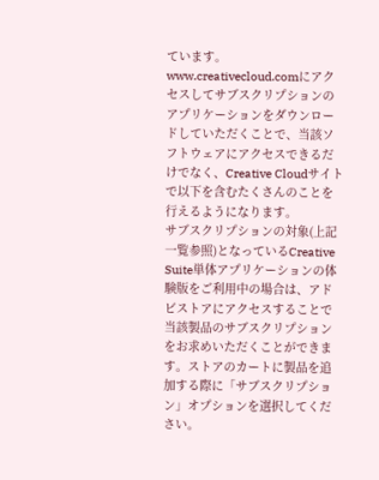ています。www.creativecloud.comにアクセスしてサブスクリプションのアプリケーションをダウンロードしていただくことで、当該ソフトウェアにアクセスできるだけでなく、Creative Cloudサイトで以下を含むたくさんのことを行えるようになります。
サブスクリプションの対象(上記一覧参照)となっているCreative Suite単体アプリケーションの体験版をご利用中の場合は、アドビストアにアクセスすることで当該製品のサブスクリプションをお求めいただくことができます。ストアのカートに製品を追加する際に「サブスクリプション」オプションを選択してください。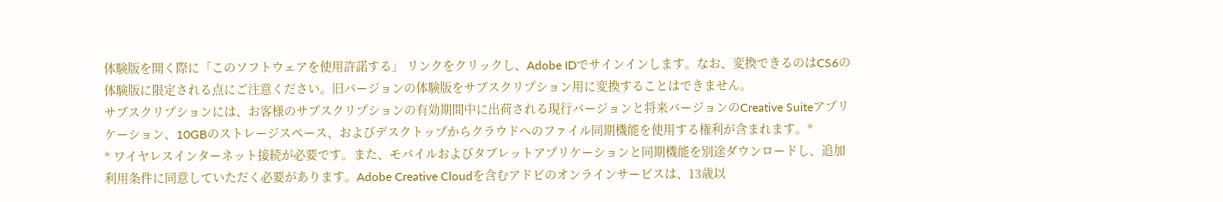体験版を開く際に「このソフトウェアを使用許諾する」 リンクをクリックし、Adobe IDでサインインします。なお、変換できるのはCS6の体験版に限定される点にご注意ください。旧バージョンの体験版をサブスクリプション用に変換することはできません。
サブスクリプションには、お客様のサブスクリプションの有効期間中に出荷される現行バージョンと将来バージョンのCreative Suiteアプリケーション、10GBのストレージスペース、およびデスクトップからクラウドへのファイル同期機能を使用する権利が含まれます。*
* ワイヤレスインターネット接続が必要です。また、モバイルおよびタブレットアプリケーションと同期機能を別途ダウンロードし、追加利用条件に同意していただく必要があります。Adobe Creative Cloudを含むアドビのオンラインサービスは、13歳以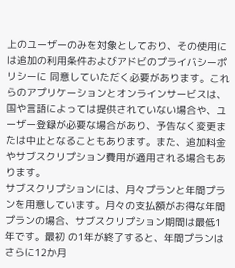上のユーザーのみを対象としており、その使用には追加の利用条件およびアドビのプライバシーポリシーに 同意していただく必要があります。これらのアプリケーションとオンラインサービスは、国や言語によっては提供されていない場合や、ユーザー登録が必要な場合があり、予告なく変更または中止となることもあります。また、追加料金やサブスクリプション費用が適用される場合もあります。
サブスクリプションには、月々プランと年間プランを用意しています。月々の支払額がお得な年間プランの場合、サブスクリプション期間は最低1年です。最初 の1年が終了すると、年間プランはさらに12か月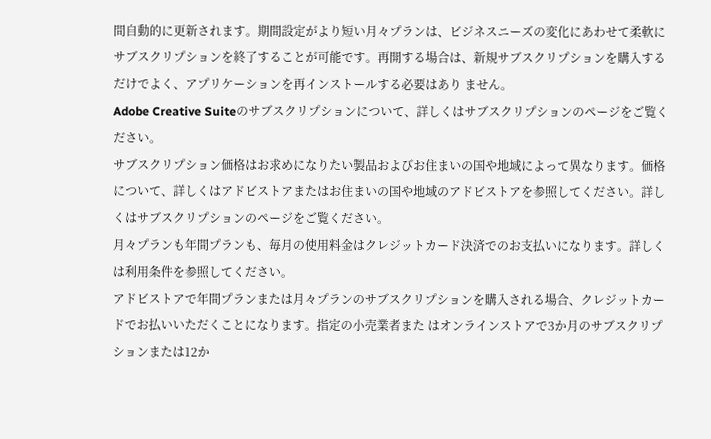間自動的に更新されます。期間設定がより短い月々プランは、ビジネスニーズの変化にあわせて柔軟にサブスクリプションを終了することが可能です。再開する場合は、新規サブスクリプションを購入するだけでよく、アプリケーションを再インストールする必要はあり ません。
Adobe Creative Suiteのサブスクリプションについて、詳しくはサブスクリプションのページをご覧ください。
サブスクリプション価格はお求めになりたい製品およびお住まいの国や地域によって異なります。価格について、詳しくはアドビストアまたはお住まいの国や地域のアドビストアを参照してください。詳しくはサブスクリプションのページをご覧ください。
月々プランも年間プランも、毎月の使用料金はクレジットカード決済でのお支払いになります。詳しくは利用条件を参照してください。
アドビストアで年間プランまたは月々プランのサブスクリプションを購入される場合、クレジットカードでお払いいただくことになります。指定の小売業者また はオンラインストアで3か月のサブスクリプションまたは12か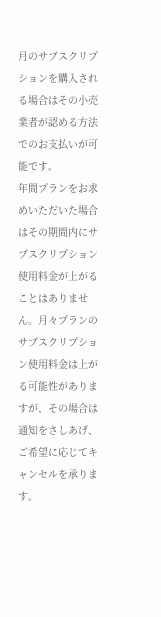月のサブスクリプションを購入される場合はその小売業者が認める方法でのお支払いが可能です。
年間プランをお求めいただいた場合はその期間内にサブスクリプション使用料金が上がることはありません。月々プランのサブスクリプション使用料金は上がる可能性がありますが、その場合は通知をさしあげ、ご希望に応じてキャンセルを承ります。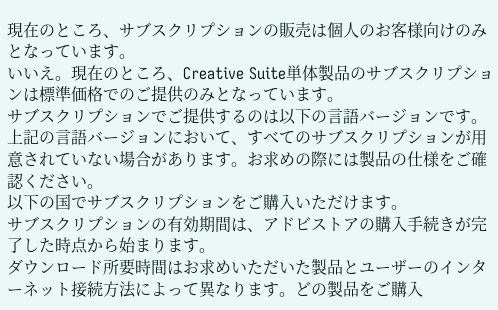現在のところ、サブスクリプションの販売は個人のお客様向けのみとなっています。
いいえ。現在のところ、Creative Suite単体製品のサブスクリプションは標準価格でのご提供のみとなっています。
サブスクリプションでご提供するのは以下の言語バージョンです。
上記の言語バージョンにおいて、すべてのサブスクリプションが用意されていない場合があります。お求めの際には製品の仕様をご確認ください。
以下の国でサブスクリプションをご購入いただけます。
サブスクリプションの有効期間は、アドビストアの購入手続きが完了した時点から始まります。
ダウンロード所要時間はお求めいただいた製品とユーザーのインターネット接続方法によって異なります。どの製品をご購入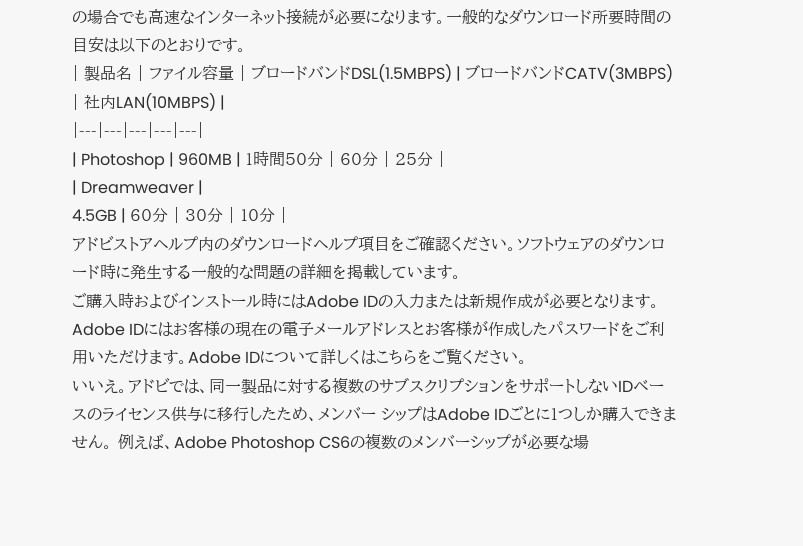の場合でも高速なインターネット接続が必要になります。一般的なダウンロード所要時間の目安は以下のとおりです。
| 製品名 | ファイル容量 | ブロードバンドDSL(1.5MBPS) | ブロードバンドCATV(3MBPS) | 社内LAN(10MBPS) |
|---|---|---|---|---|
| Photoshop | 960MB | 1時間50分 | 60分 | 25分 |
| Dreamweaver |
4.5GB | 60分 | 30分 | 10分 |
アドビストアヘルプ内のダウンロードヘルプ項目をご確認ください。ソフトウェアのダウンロード時に発生する一般的な問題の詳細を掲載しています。
ご購入時およびインストール時にはAdobe IDの入力または新規作成が必要となります。Adobe IDにはお客様の現在の電子メールアドレスとお客様が作成したパスワードをご利用いただけます。Adobe IDについて詳しくはこちらをご覧ください。
いいえ。アドビでは、同一製品に対する複数のサブスクリプションをサポートしないIDベースのライセンス供与に移行したため、メンバー シップはAdobe IDごとに1つしか購入できません。 例えば、Adobe Photoshop CS6の複数のメンバーシップが必要な場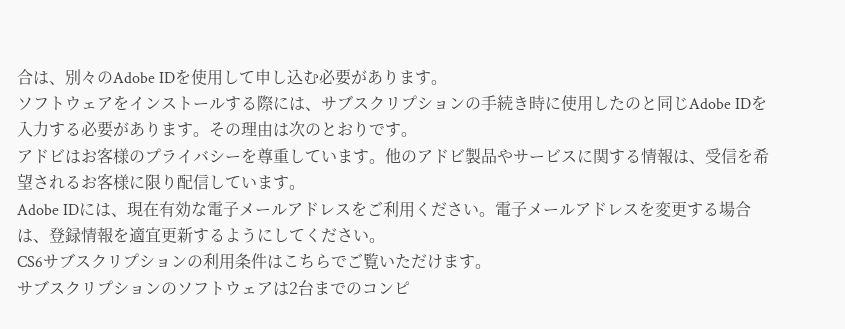合は、別々のAdobe IDを使用して申し込む必要があります。
ソフトウェアをインストールする際には、サブスクリプションの手続き時に使用したのと同じAdobe IDを入力する必要があります。その理由は次のとおりです。
アドビはお客様のプライバシーを尊重しています。他のアドビ製品やサービスに関する情報は、受信を希望されるお客様に限り配信しています。
Adobe IDには、現在有効な電子メールアドレスをご利用ください。電子メールアドレスを変更する場合は、登録情報を適宜更新するようにしてください。
CS6サブスクリプションの利用条件はこちらでご覧いただけます。
サブスクリプションのソフトウェアは2台までのコンピ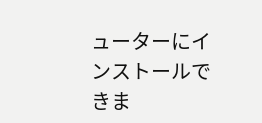ューターにインストールできま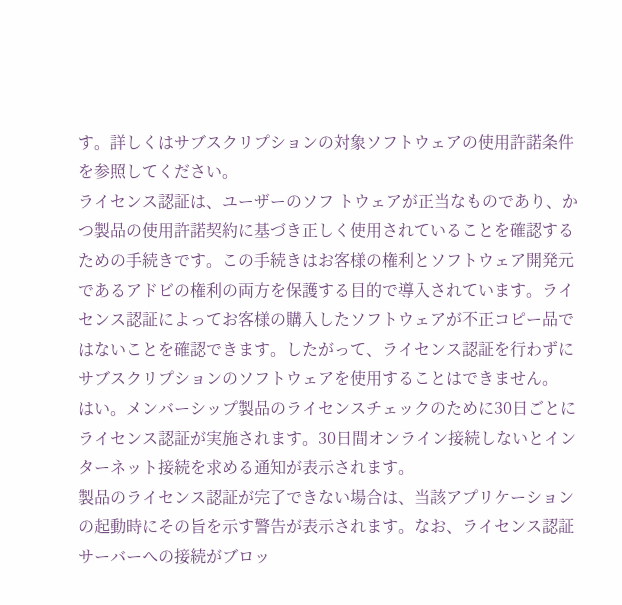す。詳しくはサブスクリプションの対象ソフトウェアの使用許諾条件を参照してください。
ライセンス認証は、ユーザーのソフ トウェアが正当なものであり、かつ製品の使用許諾契約に基づき正しく使用されていることを確認するための手続きです。この手続きはお客様の権利とソフトウェア開発元であるアドビの権利の両方を保護する目的で導入されています。ライセンス認証によってお客様の購入したソフトウェアが不正コピー品ではないことを確認できます。したがって、ライセンス認証を行わずにサブスクリプションのソフトウェアを使用することはできません。
はい。メンバーシップ製品のライセンスチェックのために30日ごとにライセンス認証が実施されます。30日間オンライン接続しないとインターネット接続を求める通知が表示されます。
製品のライセンス認証が完了できない場合は、当該アプリケーションの起動時にその旨を示す警告が表示されます。なお、ライセンス認証サーバーへの接続がブロッ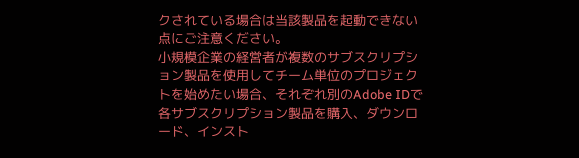クされている場合は当該製品を起動できない点にご注意ください。
小規模企業の経営者が複数のサブスクリプション製品を使用してチーム単位のプロジェクトを始めたい場合、それぞれ別のAdobe IDで各サブスクリプション製品を購入、ダウンロード、インスト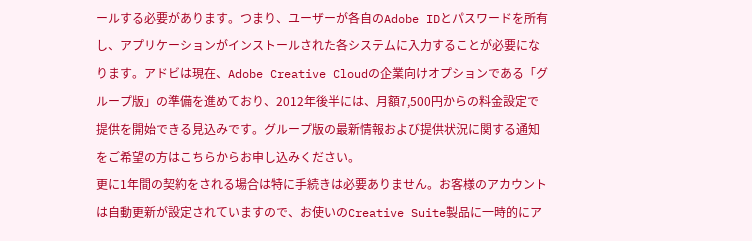ールする必要があります。つまり、ユーザーが各自のAdobe IDとパスワードを所有し、アプリケーションがインストールされた各システムに入力することが必要になります。アドビは現在、Adobe Creative Cloudの企業向けオプションである「グループ版」の準備を進めており、2012年後半には、月額7,500円からの料金設定で提供を開始できる見込みです。グループ版の最新情報および提供状況に関する通知をご希望の方はこちらからお申し込みください。
更に1年間の契約をされる場合は特に手続きは必要ありません。お客様のアカウントは自動更新が設定されていますので、お使いのCreative Suite製品に一時的にア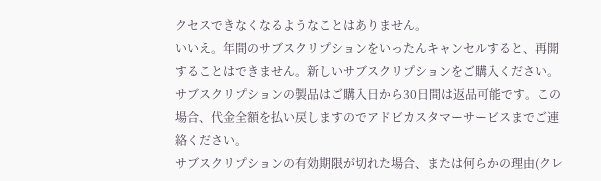クセスできなくなるようなことはありません。
いいえ。年間のサブスクリプションをいったんキャンセルすると、再開することはできません。新しいサブスクリプションをご購入ください。
サブスクリプションの製品はご購入日から30日間は返品可能です。この場合、代金全額を払い戻しますのでアドビカスタマーサービスまでご連絡ください。
サブスクリプションの有効期限が切れた場合、または何らかの理由(クレ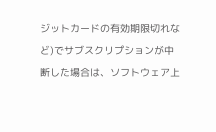ジットカードの有効期限切れなど)でサブスクリプションが中断した場合は、ソフトウェア上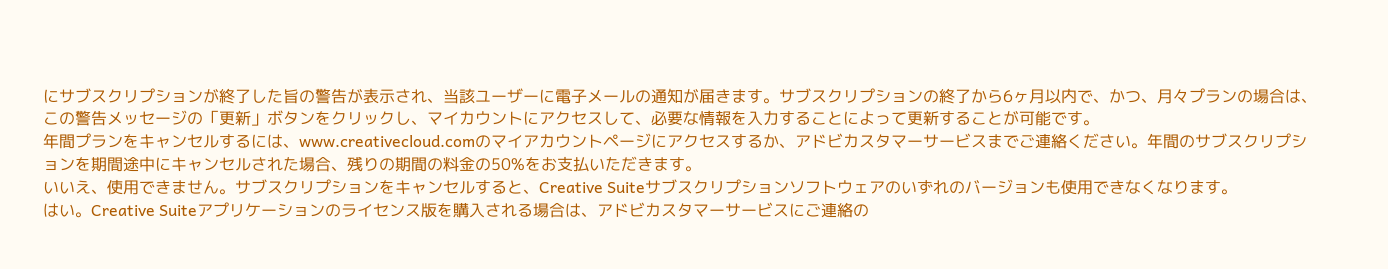にサブスクリプションが終了した旨の警告が表示され、当該ユーザーに電子メールの通知が届きます。サブスクリプションの終了から6ヶ月以内で、かつ、月々プランの場合は、この警告メッセージの「更新」ボタンをクリックし、マイカウントにアクセスして、必要な情報を入力することによって更新することが可能です。
年間プランをキャンセルするには、www.creativecloud.comのマイアカウントページにアクセスするか、アドビカスタマーサービスまでご連絡ください。年間のサブスクリプションを期間途中にキャンセルされた場合、残りの期間の料金の50%をお支払いただきます。
いいえ、使用できません。サブスクリプションをキャンセルすると、Creative Suiteサブスクリプションソフトウェアのいずれのバージョンも使用できなくなります。
はい。Creative Suiteアプリケーションのライセンス版を購入される場合は、アドビカスタマーサービスにご連絡の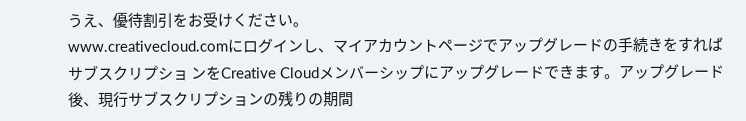うえ、優待割引をお受けください。
www.creativecloud.comにログインし、マイアカウントページでアップグレードの手続きをすればサブスクリプショ ンをCreative Cloudメンバーシップにアップグレードできます。アップグレード後、現行サブスクリプションの残りの期間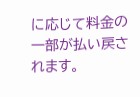に応じて料金の一部が払い戻されます。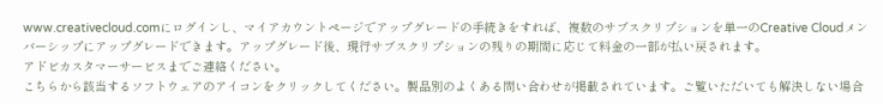www.creativecloud.comにログインし、マイアカウントページでアップグレードの手続きをすれば、複数のサブスクリプションを単一のCreative Cloudメンバーシップにアップグレードできます。アップグレード後、現行サブスクリプションの残りの期間に応じて料金の一部が払い戻されます。
アドビカスタマーサービスまでご連絡ください。
こちらから該当するソフトウェアのアイコンをクリックしてください。製品別のよくある問い合わせが掲載されています。ご覧いただいても解決しない場合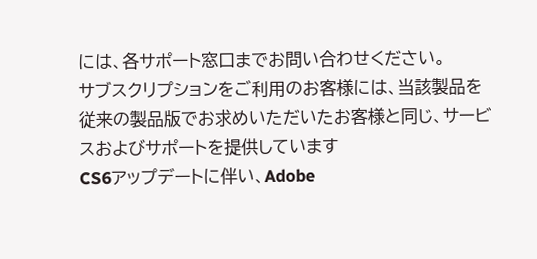には、各サポート窓口までお問い合わせください。
サブスクリプションをご利用のお客様には、当該製品を従来の製品版でお求めいただいたお客様と同じ、サービスおよびサポートを提供しています
CS6アップデートに伴い、Adobe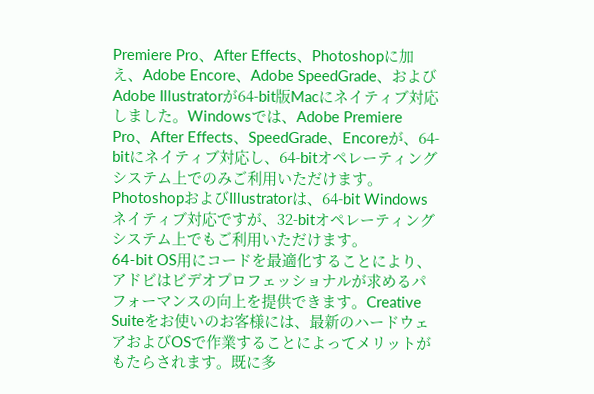Premiere Pro、After Effects、Photoshopに加え、Adobe Encore、Adobe SpeedGrade、およびAdobe Illustratorが64-bit版Macにネイティブ対応しました。Windowsでは、Adobe Premiere Pro、After Effects、SpeedGrade、Encoreが、64-bitにネイティブ対応し、64-bitオペレーティングシステム上でのみご利用いただけます。 PhotoshopおよびIllustratorは、64-bit Windowsネイティブ対応ですが、32-bitオペレーティングシステム上でもご利用いただけます。
64-bit OS用にコードを最適化することにより、アドビはビデオプロフェッショナルが求めるパフォーマンスの向上を提供できます。Creative Suiteをお使いのお客様には、最新のハードウェアおよびOSで作業することによってメリットがもたらされます。既に多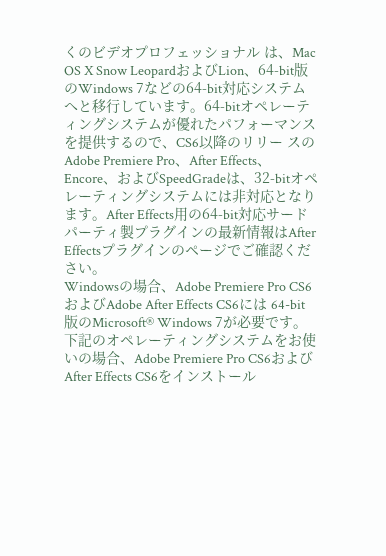くのビデオプロフェッショナル は、Mac OS X Snow LeopardおよびLion、64-bit版のWindows 7などの64-bit対応システムへと移行しています。64-bitオペレーティングシステムが優れたパフォーマンスを提供するので、CS6以降のリリー スのAdobe Premiere Pro、After Effects、Encore、およびSpeedGradeは、32-bitオペレーティングシステムには非対応となります。After Effects用の64-bit対応サードパーティ製プラグインの最新情報はAfter Effectsプラグインのページでご確認ください。
Windowsの場合、Adobe Premiere Pro CS6およびAdobe After Effects CS6には 64-bit版のMicrosoft® Windows 7が必要です。下記のオペレーティングシステムをお使いの場合、Adobe Premiere Pro CS6およびAfter Effects CS6をインストール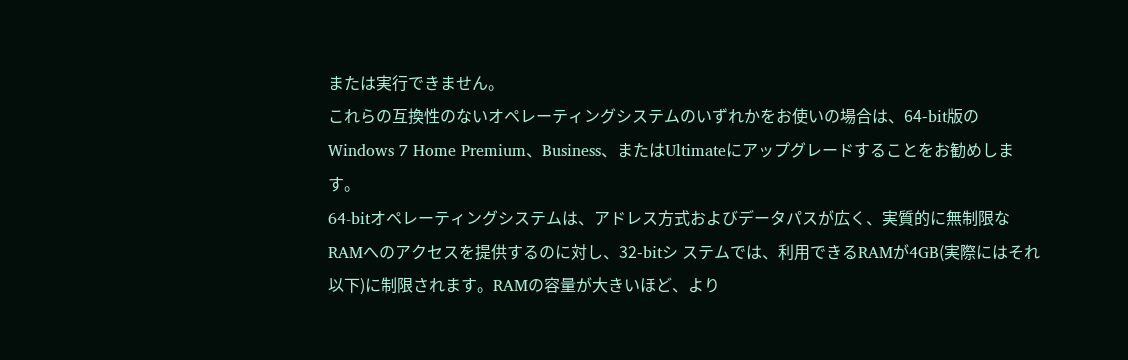または実行できません。
これらの互換性のないオペレーティングシステムのいずれかをお使いの場合は、64-bit版のWindows 7 Home Premium、Business、またはUltimateにアップグレードすることをお勧めします。
64-bitオペレーティングシステムは、アドレス方式およびデータパスが広く、実質的に無制限なRAMへのアクセスを提供するのに対し、32-bitシ ステムでは、利用できるRAMが4GB(実際にはそれ以下)に制限されます。RAMの容量が大きいほど、より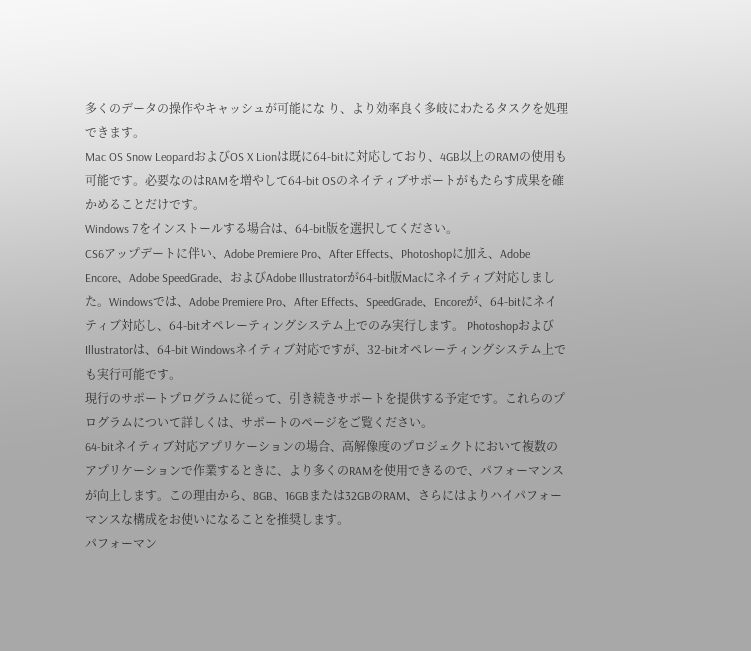多くのデータの操作やキャッシュが可能にな り、より効率良く多岐にわたるタスクを処理できます。
Mac OS Snow LeopardおよびOS X Lionは既に64-bitに対応しており、4GB以上のRAMの使用も可能です。必要なのはRAMを増やして64-bit OSのネイティブサポートがもたらす成果を確かめることだけです。
Windows 7をインストールする場合は、64-bit版を選択してください。
CS6アップデートに伴い、Adobe Premiere Pro、After Effects、Photoshopに加え、Adobe Encore、Adobe SpeedGrade、およびAdobe Illustratorが64-bit版Macにネイティブ対応しました。Windowsでは、Adobe Premiere Pro、After Effects、SpeedGrade、Encoreが、64-bitにネイティブ対応し、64-bitオペレーティングシステム上でのみ実行します。 PhotoshopおよびIllustratorは、64-bit Windowsネイティブ対応ですが、32-bitオペレーティングシステム上でも実行可能です。
現行のサポートプログラムに従って、引き続きサポートを提供する予定です。これらのプログラムについて詳しくは、サポートのページをご覧ください。
64-bitネイティブ対応アプリケーションの場合、高解像度のプロジェクトにおいて複数のアプリケーションで作業するときに、より多くのRAMを使用できるので、パフォーマンスが向上します。この理由から、8GB、16GBまたは32GBのRAM、さらにはよりハイパフォーマンスな構成をお使いになることを推奨します。
パフォーマン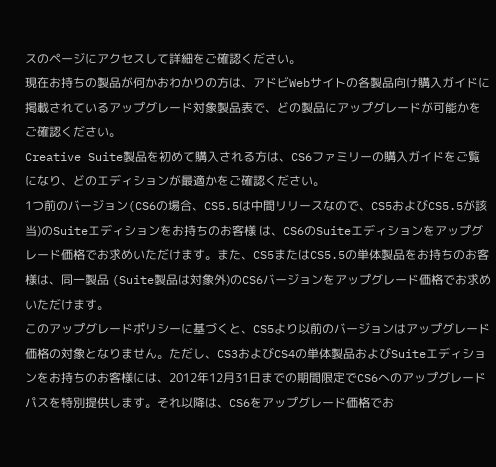スのページにアクセスして詳細をご確認ください。
現在お持ちの製品が何かおわかりの方は、アドビWebサイトの各製品向け購入ガイドに掲載されているアップグレード対象製品表で、どの製品にアップグレードが可能かをご確認ください。
Creative Suite製品を初めて購入される方は、CS6ファミリーの購入ガイドをご覧になり、どのエディションが最適かをご確認ください。
1つ前のバージョン(CS6の場合、CS5.5は中間リリースなので、CS5およびCS5.5が該当)のSuiteエディションをお持ちのお客様 は、CS6のSuiteエディションをアップグレード価格でお求めいただけます。また、CS5またはCS5.5の単体製品をお持ちのお客様は、同一製品 (Suite製品は対象外)のCS6バージョンをアップグレード価格でお求めいただけます。
このアップグレードポリシーに基づくと、CS5より以前のバージョンはアップグレード価格の対象となりません。ただし、CS3およびCS4の単体製品およびSuiteエディションをお持ちのお客様には、2012年12月31日までの期間限定でCS6へのアップグレードパスを特別提供します。それ以降は、CS6をアップグレード価格でお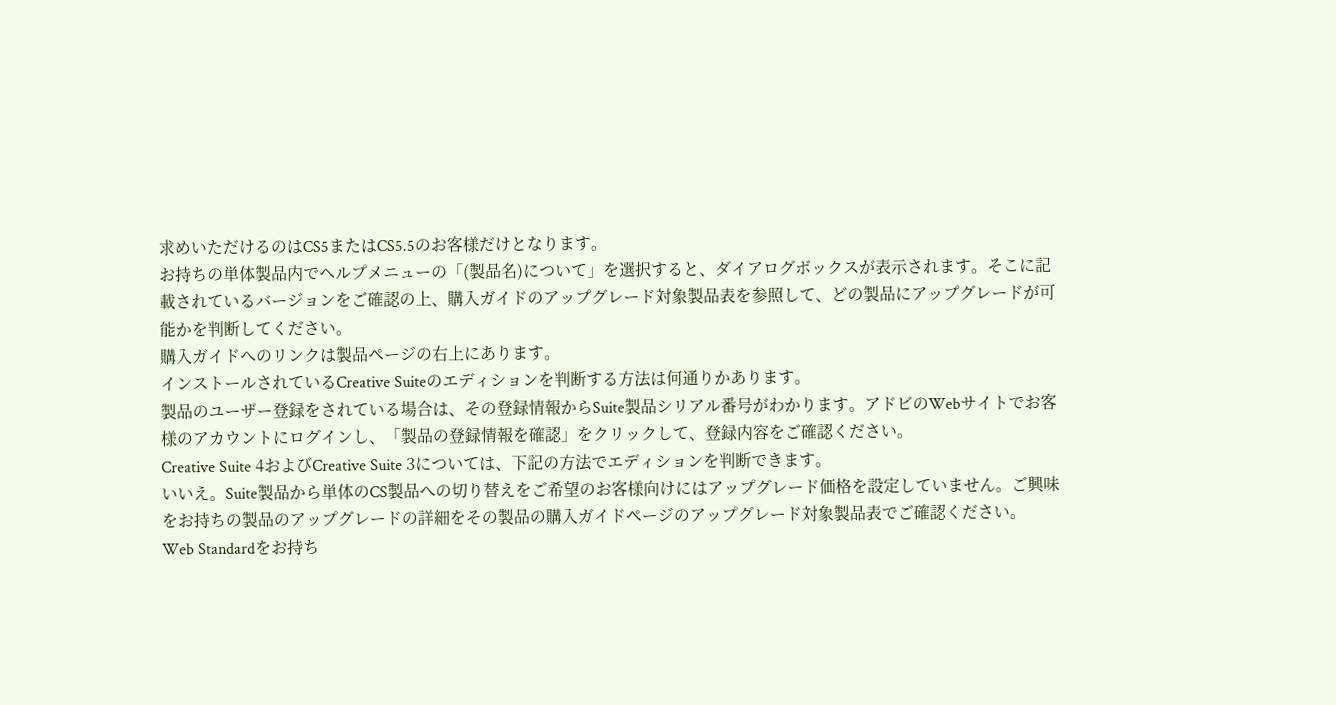求めいただけるのはCS5またはCS5.5のお客様だけとなります。
お持ちの単体製品内でヘルプメニューの「(製品名)について」を選択すると、ダイアログボックスが表示されます。そこに記載されているバージョンをご確認の上、購入ガイドのアップグレード対象製品表を参照して、どの製品にアップグレードが可能かを判断してください。
購入ガイドへのリンクは製品ページの右上にあります。
インストールされているCreative Suiteのエディションを判断する方法は何通りかあります。
製品のユーザー登録をされている場合は、その登録情報からSuite製品シリアル番号がわかります。アドビのWebサイトでお客様のアカウントにログインし、「製品の登録情報を確認」をクリックして、登録内容をご確認ください。
Creative Suite 4およびCreative Suite 3については、下記の方法でエディションを判断できます。
いいえ。Suite製品から単体のCS製品への切り替えをご希望のお客様向けにはアップグレード価格を設定していません。ご興味をお持ちの製品のアップグレードの詳細をその製品の購入ガイドページのアップグレード対象製品表でご確認ください。
Web Standardをお持ち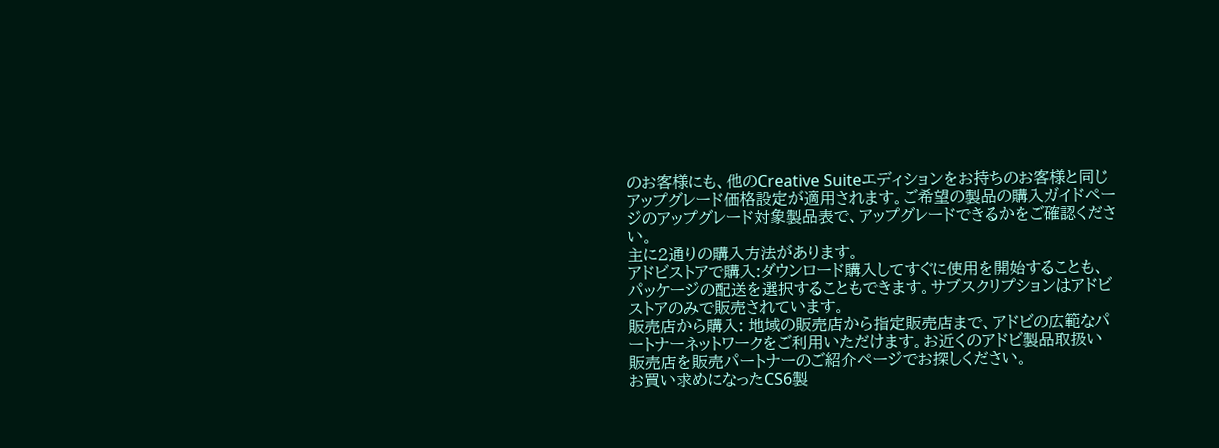のお客様にも、他のCreative Suiteエディションをお持ちのお客様と同じアップグレード価格設定が適用されます。ご希望の製品の購入ガイドページのアップグレード対象製品表で、アップグレードできるかをご確認ください。
主に2通りの購入方法があります。
アドビストアで購入:ダウンロード購入してすぐに使用を開始することも、パッケージの配送を選択することもできます。サブスクリプションはアドビストアのみで販売されています。
販売店から購入: 地域の販売店から指定販売店まで、アドビの広範なパートナーネットワークをご利用いただけます。お近くのアドビ製品取扱い販売店を販売パートナーのご紹介ページでお探しください。
お買い求めになったCS6製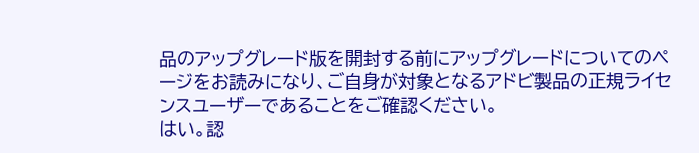品のアップグレード版を開封する前にアップグレードについてのページをお読みになり、ご自身が対象となるアドビ製品の正規ライセンスユーザーであることをご確認ください。
はい。認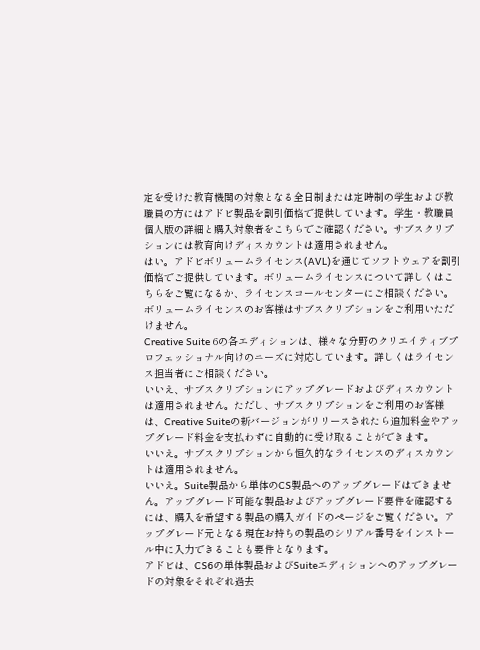定を受けた教育機関の対象となる全日制または定時制の学生および教職員の方にはアドビ製品を割引価格で提供しています。学生・教職員個人版の詳細と購入対象者をこちらでご確認ください。サブスクリプションには教育向けディスカウントは適用されません。
はい。アドビボリュームライセンス(AVL)を通じてソフトウェアを割引価格でご提供しています。ボリュームライセンスについて詳しくはこちらをご覧になるか、ライセンスコールセンターにご相談ください。 ボリュームライセンスのお客様はサブスクリプションをご利用いただけません。
Creative Suite 6の各エディションは、様々な分野のクリエイティブプロフェッショナル向けのニーズに対応しています。詳しくはライセンス担当者にご相談ください。
いいえ、サブスクリプションにアップグレードおよびディスカウントは適用されません。ただし、サブスクリプションをご利用のお客様は、Creative Suiteの新バージョンがリリースされたら追加料金やアップグレード料金を支払わずに自動的に受け取ることができます。
いいえ。サブスクリプションから恒久的なライセンスのディスカウントは適用されません。
いいえ。Suite製品から単体のCS製品へのアップグレードはできません。アップグレード可能な製品およびアップグレード要件を確認するには、購入を希望する製品の購入ガイドのページをご覧ください。アップグレード元となる現在お持ちの製品のシリアル番号をインストール中に入力できることも要件となります。
アドビは、CS6の単体製品およびSuiteエディションへのアップグレードの対象をそれぞれ過去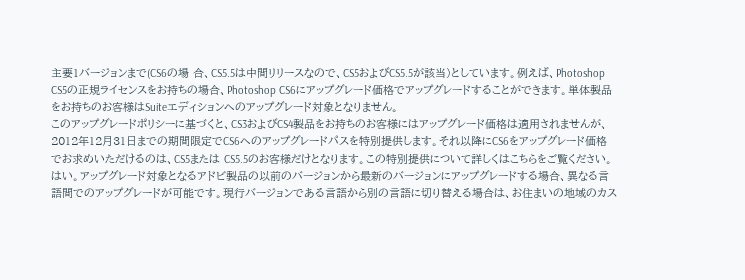主要1バージョンまで(CS6の場 合、CS5.5は中間リリースなので、CS5およびCS5.5が該当)としています。例えば、Photoshop CS5の正規ライセンスをお持ちの場合、Photoshop CS6にアップグレード価格でアップグレードすることができます。単体製品をお持ちのお客様はSuiteエディションへのアップグレード対象となりません。
このアップグレードポリシーに基づくと、CS3およびCS4製品をお持ちのお客様にはアップグレード価格は適用されませんが、2012年12月31日までの期間限定でCS6へのアップグレードパスを特別提供します。それ以降にCS6をアップグレード価格でお求めいただけるのは、CS5または CS5.5のお客様だけとなります。この特別提供について詳しくはこちらをご覧ください。
はい。アップグレード対象となるアドビ製品の以前のバージョンから最新のバージョンにアップグレードする場合、異なる言語間でのアップグレードが可能です。現行バージョンである言語から別の言語に切り替える場合は、お住まいの地域のカス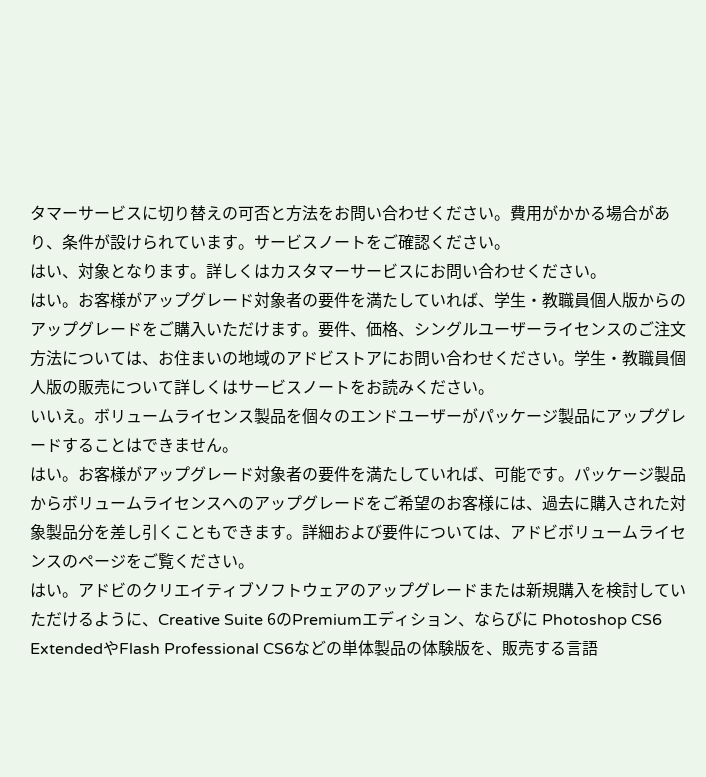タマーサービスに切り替えの可否と方法をお問い合わせください。費用がかかる場合があり、条件が設けられています。サービスノートをご確認ください。
はい、対象となります。詳しくはカスタマーサービスにお問い合わせください。
はい。お客様がアップグレード対象者の要件を満たしていれば、学生・教職員個人版からのアップグレードをご購入いただけます。要件、価格、シングルユーザーライセンスのご注文方法については、お住まいの地域のアドビストアにお問い合わせください。学生・教職員個人版の販売について詳しくはサービスノートをお読みください。
いいえ。ボリュームライセンス製品を個々のエンドユーザーがパッケージ製品にアップグレードすることはできません。
はい。お客様がアップグレード対象者の要件を満たしていれば、可能です。パッケージ製品からボリュームライセンスへのアップグレードをご希望のお客様には、過去に購入された対象製品分を差し引くこともできます。詳細および要件については、アドビボリュームライセンスのページをご覧ください。
はい。アドビのクリエイティブソフトウェアのアップグレードまたは新規購入を検討していただけるように、Creative Suite 6のPremiumエディション、ならびに Photoshop CS6 ExtendedやFlash Professional CS6などの単体製品の体験版を、販売する言語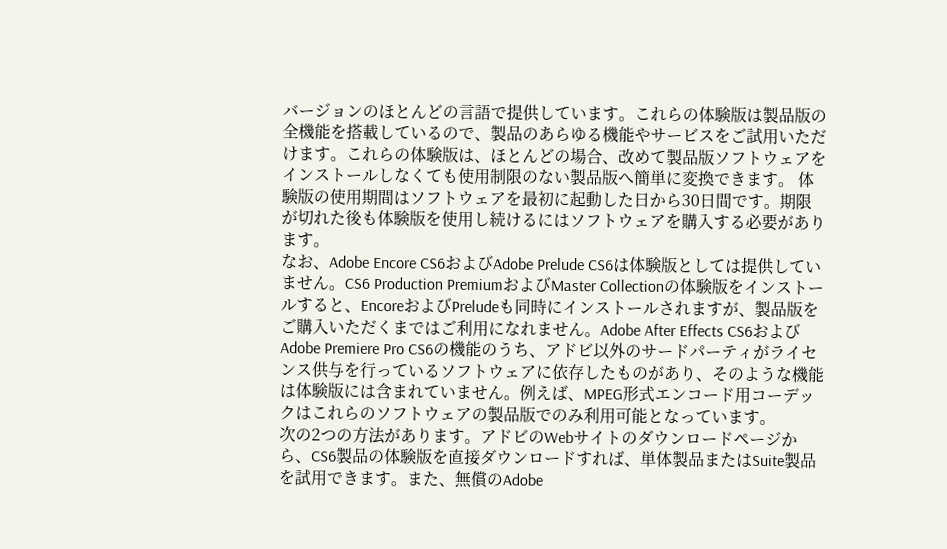バージョンのほとんどの言語で提供しています。これらの体験版は製品版の全機能を搭載しているので、製品のあらゆる機能やサービスをご試用いただけます。これらの体験版は、ほとんどの場合、改めて製品版ソフトウェアをインストールしなくても使用制限のない製品版へ簡単に変換できます。 体験版の使用期間はソフトウェアを最初に起動した日から30日間です。期限が切れた後も体験版を使用し続けるにはソフトウェアを購入する必要があります。
なお、Adobe Encore CS6およびAdobe Prelude CS6は体験版としては提供していません。CS6 Production PremiumおよびMaster Collectionの体験版をインストールすると、EncoreおよびPreludeも同時にインストールされますが、製品版をご購入いただくまではご利用になれません。Adobe After Effects CS6およびAdobe Premiere Pro CS6の機能のうち、アドビ以外のサードパーティがライセンス供与を行っているソフトウェアに依存したものがあり、そのような機能は体験版には含まれていません。例えば、MPEG形式エンコード用コーデックはこれらのソフトウェアの製品版でのみ利用可能となっています。
次の2つの方法があります。アドビのWebサイトのダウンロードページから、CS6製品の体験版を直接ダウンロードすれば、単体製品またはSuite製品を試用できます。また、無償のAdobe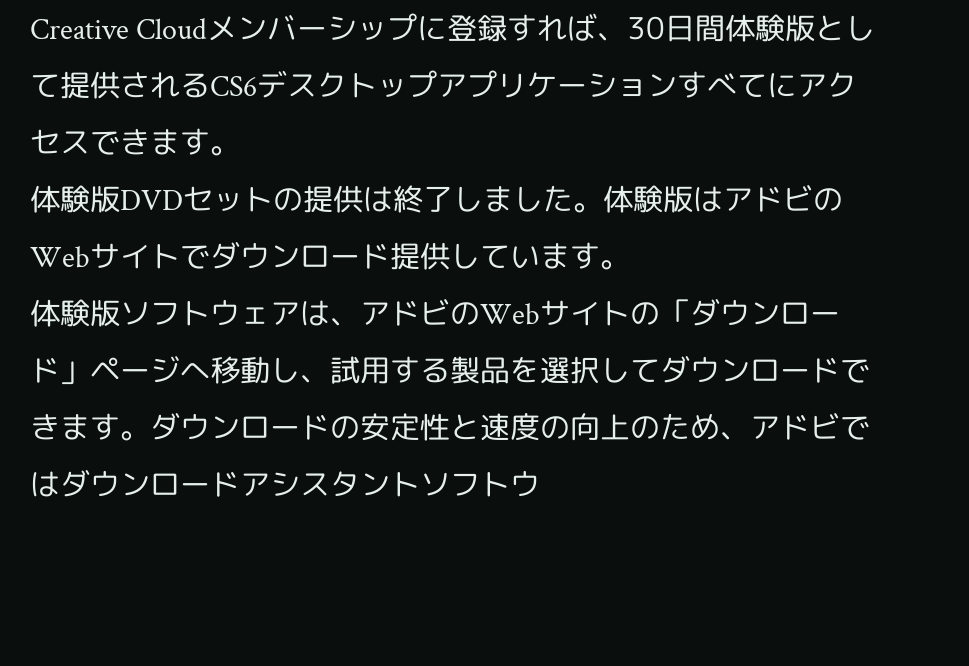Creative Cloudメンバーシップに登録すれば、30日間体験版として提供されるCS6デスクトップアプリケーションすべてにアクセスできます。
体験版DVDセットの提供は終了しました。体験版はアドビのWebサイトでダウンロード提供しています。
体験版ソフトウェアは、アドビのWebサイトの「ダウンロード」ページへ移動し、試用する製品を選択してダウンロードできます。ダウンロードの安定性と速度の向上のため、アドビではダウンロードアシスタントソフトウ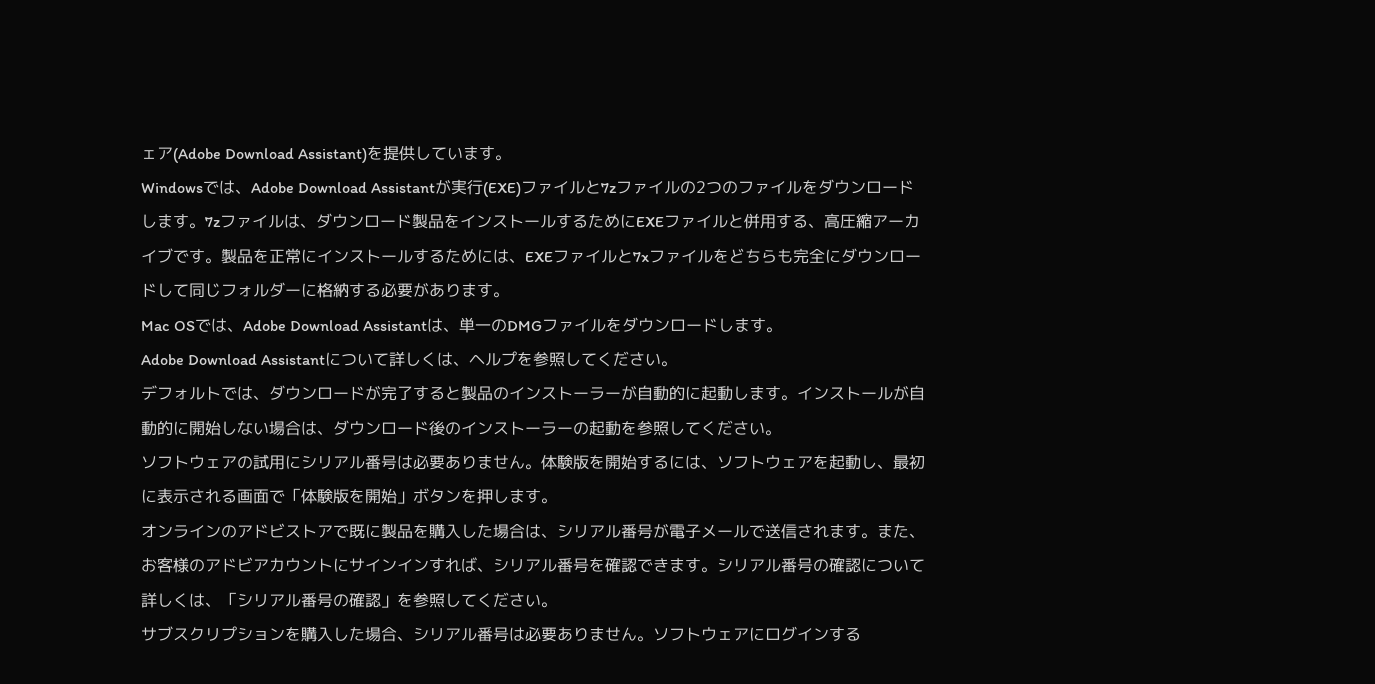ェア(Adobe Download Assistant)を提供しています。
Windowsでは、Adobe Download Assistantが実行(EXE)ファイルと7zファイルの2つのファイルをダウンロードします。7zファイルは、ダウンロード製品をインストールするためにEXEファイルと併用する、高圧縮アーカイブです。製品を正常にインストールするためには、EXEファイルと7xファイルをどちらも完全にダウンロードして同じフォルダーに格納する必要があります。
Mac OSでは、Adobe Download Assistantは、単一のDMGファイルをダウンロードします。
Adobe Download Assistantについて詳しくは、ヘルプを参照してください。
デフォルトでは、ダウンロードが完了すると製品のインストーラーが自動的に起動します。インストールが自動的に開始しない場合は、ダウンロード後のインストーラーの起動を参照してください。
ソフトウェアの試用にシリアル番号は必要ありません。体験版を開始するには、ソフトウェアを起動し、最初に表示される画面で「体験版を開始」ボタンを押します。
オンラインのアドビストアで既に製品を購入した場合は、シリアル番号が電子メールで送信されます。また、お客様のアドビアカウントにサインインすれば、シリアル番号を確認できます。シリアル番号の確認について詳しくは、「シリアル番号の確認」を参照してください。
サブスクリプションを購入した場合、シリアル番号は必要ありません。ソフトウェアにログインする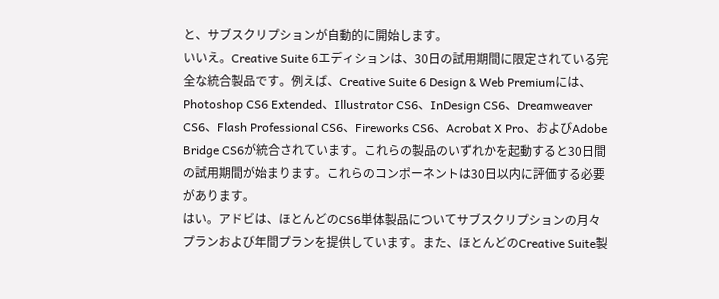と、サブスクリプションが自動的に開始します。
いいえ。Creative Suite 6エディションは、30日の試用期間に限定されている完全な統合製品です。例えば、Creative Suite 6 Design & Web Premiumには、Photoshop CS6 Extended、Illustrator CS6、InDesign CS6、Dreamweaver CS6、Flash Professional CS6、Fireworks CS6、Acrobat X Pro、およびAdobe Bridge CS6が統合されています。これらの製品のいずれかを起動すると30日間の試用期間が始まります。これらのコンポーネントは30日以内に評価する必要があります。
はい。アドビは、ほとんどのCS6単体製品についてサブスクリプションの月々プランおよび年間プランを提供しています。また、ほとんどのCreative Suite製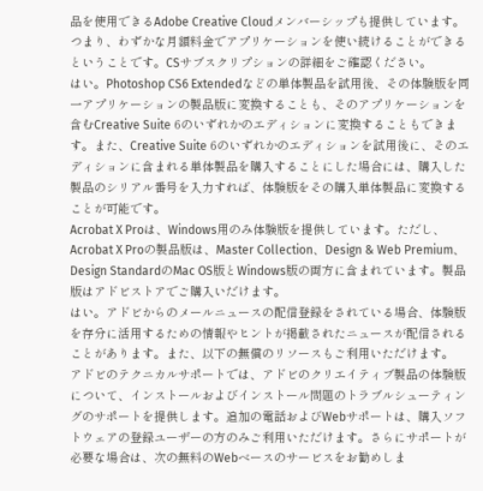品を使用できるAdobe Creative Cloudメンバーシップも提供しています。つまり、わずかな月額料金でアプリケーションを使い続けることができるということです。CSサブスクリプションの詳細をご確認ください。
はい。Photoshop CS6 Extendedなどの単体製品を試用後、その体験版を同一アプリケーションの製品版に変換することも、そのアプリケーションを含むCreative Suite 6のいずれかのエディションに変換することもできます。また、Creative Suite 6のいずれかのエディションを試用後に、そのエディションに含まれる単体製品を購入することにした場合には、購入した製品のシリアル番号を入力すれば、体験版をその購入単体製品に変換することが可能です。
Acrobat X Proは、Windows用のみ体験版を提供しています。ただし、Acrobat X Proの製品版は、Master Collection、Design & Web Premium、Design StandardのMac OS版とWindows版の両方に含まれています。製品版はアドビストアでご購入いだけます。
はい。アドビからのメールニュースの配信登録をされている場合、体験版を存分に活用するための情報やヒントが掲載されたニュースが配信されることがあります。また、以下の無償のリソースもご利用いただけます。
アドビのテクニカルサポートでは、アドビのクリエイティブ製品の体験版について、インストールおよびインストール問題のトラブルシューティングのサポートを提供します。追加の電話およびWebサポートは、購入ソフトウェアの登録ユーザーの方のみご利用いただけます。さらにサポートが必要な場合は、次の無料のWebベースのサービスをお勧めしま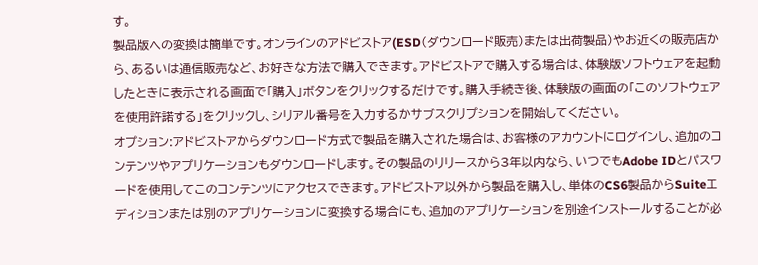す。
製品版への変換は簡単です。オンラインのアドビストア(ESD(ダウンロード販売)または出荷製品)やお近くの販売店から、あるいは通信販売など、お好きな方法で購入できます。アドビストアで購入する場合は、体験版ソフトウェアを起動したときに表示される画面で「購入」ボタンをクリックするだけです。購入手続き後、体験版の画面の「このソフトウェアを使用許諾する」をクリックし、シリアル番号を入力するかサブスクリプションを開始してください。
オプション:アドビストアからダウンロード方式で製品を購入された場合は、お客様のアカウントにログインし、追加のコンテンツやアプリケーションもダウンロードします。その製品のリリースから3年以内なら、いつでもAdobe IDとパスワードを使用してこのコンテンツにアクセスできます。アドビストア以外から製品を購入し、単体のCS6製品からSuiteエディションまたは別のアプリケーションに変換する場合にも、追加のアプリケーションを別途インストールすることが必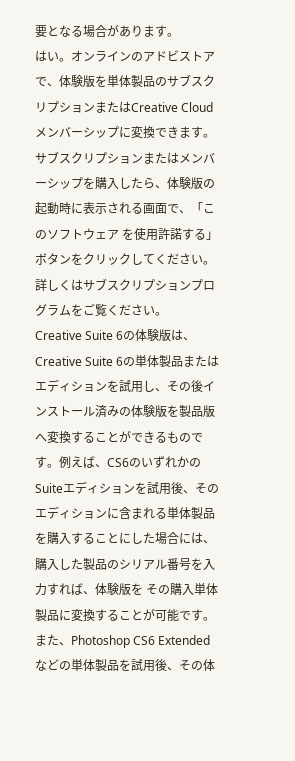要となる場合があります。
はい。オンラインのアドビストアで、体験版を単体製品のサブスクリプションまたはCreative Cloudメンバーシップに変換できます。サブスクリプションまたはメンバーシップを購入したら、体験版の起動時に表示される画面で、「このソフトウェア を使用許諾する」ボタンをクリックしてください。詳しくはサブスクリプションプログラムをご覧ください。
Creative Suite 6の体験版は、Creative Suite 6の単体製品またはエディションを試用し、その後インストール済みの体験版を製品版へ変換することができるものです。例えば、CS6のいずれかのSuiteエディションを試用後、そのエディションに含まれる単体製品を購入することにした場合には、購入した製品のシリアル番号を入力すれば、体験版を その購入単体製品に変換することが可能です。
また、Photoshop CS6 Extendedなどの単体製品を試用後、その体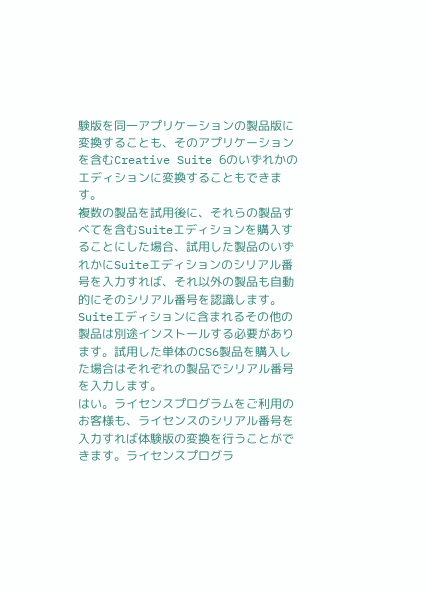験版を同一アプリケーションの製品版に変換することも、そのアプリケーションを含むCreative Suite 6のいずれかのエディションに変換することもできます。
複数の製品を試用後に、それらの製品すべてを含むSuiteエディションを購入することにした場合、試用した製品のいずれかにSuiteエディションのシリアル番号を入力すれば、それ以外の製品も自動的にそのシリアル番号を認識します。Suiteエディションに含まれるその他の製品は別途インストールする必要があります。試用した単体のCS6製品を購入した場合はそれぞれの製品でシリアル番号を入力します。
はい。ライセンスプログラムをご利用のお客様も、ライセンスのシリアル番号を入力すれば体験版の変換を行うことができます。ライセンスプログラ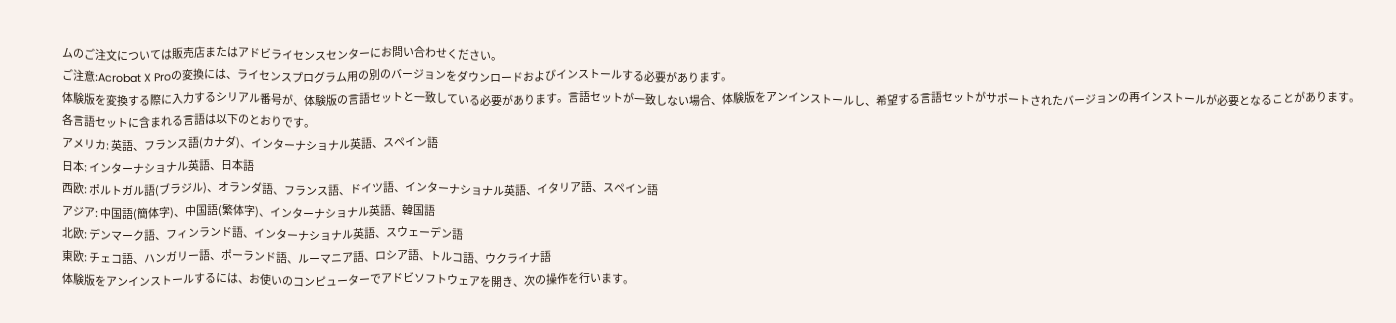ムのご注文については販売店またはアドビライセンスセンターにお問い合わせください。
ご注意:Acrobat X Proの変換には、ライセンスプログラム用の別のバージョンをダウンロードおよびインストールする必要があります。
体験版を変換する際に入力するシリアル番号が、体験版の言語セットと一致している必要があります。言語セットが一致しない場合、体験版をアンインストールし、希望する言語セットがサポートされたバージョンの再インストールが必要となることがあります。
各言語セットに含まれる言語は以下のとおりです。
アメリカ: 英語、フランス語(カナダ)、インターナショナル英語、スペイン語
日本: インターナショナル英語、日本語
西欧: ポルトガル語(ブラジル)、オランダ語、フランス語、ドイツ語、インターナショナル英語、イタリア語、スペイン語
アジア: 中国語(簡体字)、中国語(繁体字)、インターナショナル英語、韓国語
北欧: デンマーク語、フィンランド語、インターナショナル英語、スウェーデン語
東欧: チェコ語、ハンガリー語、ポーランド語、ルーマニア語、ロシア語、トルコ語、ウクライナ語
体験版をアンインストールするには、お使いのコンピューターでアドビソフトウェアを開き、次の操作を行います。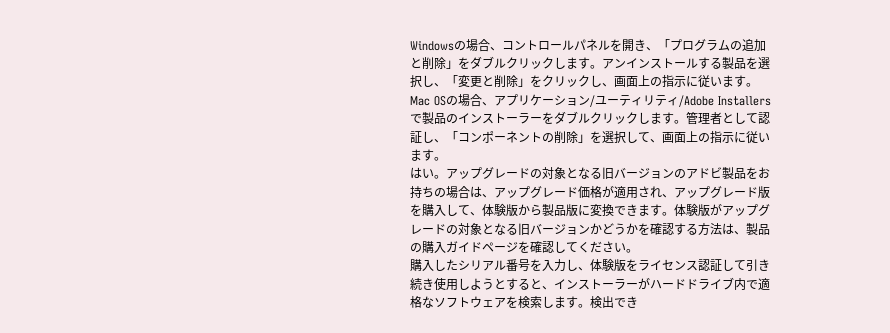Windowsの場合、コントロールパネルを開き、「プログラムの追加と削除」をダブルクリックします。アンインストールする製品を選択し、「変更と削除」をクリックし、画面上の指示に従います。
Mac OSの場合、アプリケーション/ユーティリティ/Adobe Installersで製品のインストーラーをダブルクリックします。管理者として認証し、「コンポーネントの削除」を選択して、画面上の指示に従います。
はい。アップグレードの対象となる旧バージョンのアドビ製品をお持ちの場合は、アップグレード価格が適用され、アップグレード版を購入して、体験版から製品版に変換できます。体験版がアップグレードの対象となる旧バージョンかどうかを確認する方法は、製品の購入ガイドページを確認してください。
購入したシリアル番号を入力し、体験版をライセンス認証して引き続き使用しようとすると、インストーラーがハードドライブ内で適格なソフトウェアを検索します。検出でき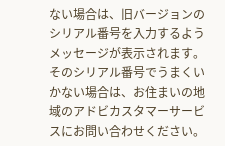ない場合は、旧バージョンのシリアル番号を入力するようメッセージが表示されます。そのシリアル番号でうまくいかない場合は、お住まいの地域のアドビカスタマーサービスにお問い合わせください。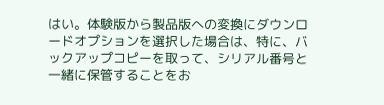はい。体験版から製品版への変換にダウンロードオプションを選択した場合は、特に、バックアップコピーを取って、シリアル番号と一緒に保管することをお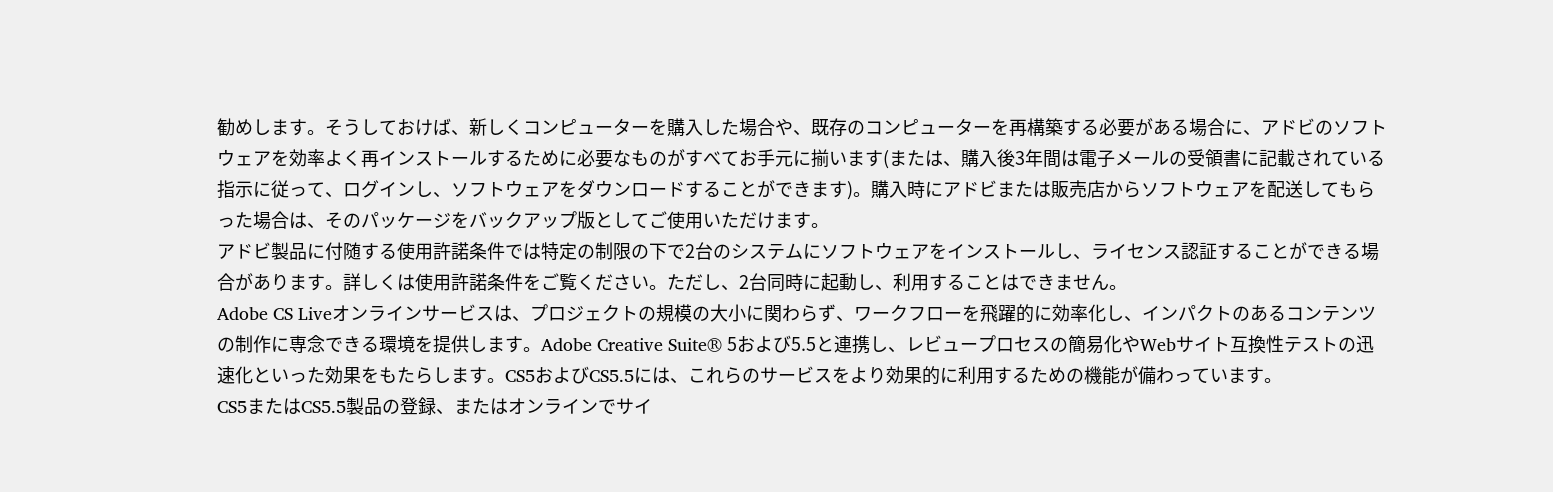勧めします。そうしておけば、新しくコンピューターを購入した場合や、既存のコンピューターを再構築する必要がある場合に、アドビのソフトウェアを効率よく再インストールするために必要なものがすべてお手元に揃います(または、購入後3年間は電子メールの受領書に記載されている指示に従って、ログインし、ソフトウェアをダウンロードすることができます)。購入時にアドビまたは販売店からソフトウェアを配送してもらった場合は、そのパッケージをバックアップ版としてご使用いただけます。
アドビ製品に付随する使用許諾条件では特定の制限の下で2台のシステムにソフトウェアをインストールし、ライセンス認証することができる場合があります。詳しくは使用許諾条件をご覧ください。ただし、2台同時に起動し、利用することはできません。
Adobe CS Liveオンラインサービスは、プロジェクトの規模の大小に関わらず、ワークフローを飛躍的に効率化し、インパクトのあるコンテンツの制作に専念できる環境を提供します。Adobe Creative Suite® 5および5.5と連携し、レビュープロセスの簡易化やWebサイト互換性テストの迅速化といった効果をもたらします。CS5およびCS5.5には、これらのサービスをより効果的に利用するための機能が備わっています。
CS5またはCS5.5製品の登録、またはオンラインでサイ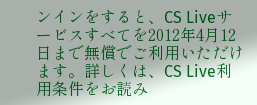ンインをすると、CS Liveサービスすべてを2012年4月12日まで無償でご利用いただけます。詳しくは、CS Live利用条件をお読み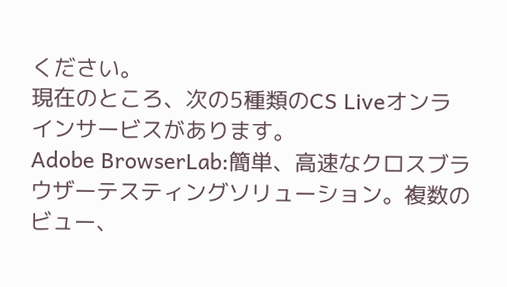ください。
現在のところ、次の5種類のCS Liveオンラインサービスがあります。
Adobe BrowserLab:簡単、高速なクロスブラウザーテスティングソリューション。複数のビュー、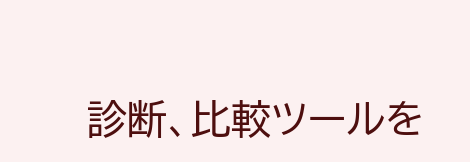診断、比較ツールを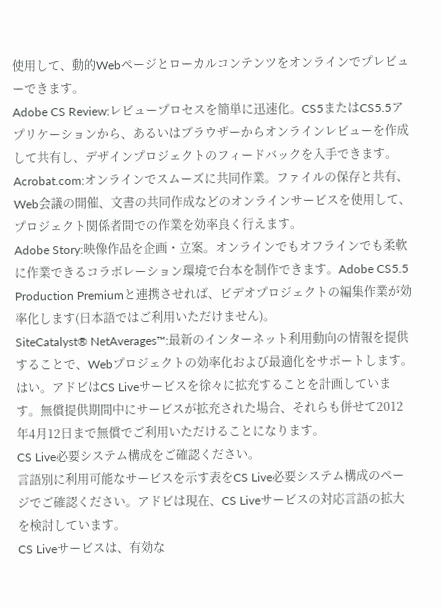使用して、動的Webページとローカルコンテンツをオンラインでプレビューできます。
Adobe CS Review:レビュープロセスを簡単に迅速化。CS5またはCS5.5アプリケーションから、あるいはブラウザーからオンラインレビューを作成して共有し、デザインプロジェクトのフィードバックを入手できます。
Acrobat.com:オンラインでスムーズに共同作業。ファイルの保存と共有、Web会議の開催、文書の共同作成などのオンラインサービスを使用して、プロジェクト関係者間での作業を効率良く行えます。
Adobe Story:映像作品を企画・立案。オンラインでもオフラインでも柔軟に作業できるコラボレーション環境で台本を制作できます。Adobe CS5.5 Production Premiumと連携させれば、ビデオプロジェクトの編集作業が効率化します(日本語ではご利用いただけません)。
SiteCatalyst® NetAverages™:最新のインターネット利用動向の情報を提供することで、Webプロジェクトの効率化および最適化をサポートします。
はい。アドビはCS Liveサービスを徐々に拡充することを計画しています。無償提供期間中にサービスが拡充された場合、それらも併せて2012年4月12日まで無償でご利用いただけることになります。
CS Live必要システム構成をご確認ください。
言語別に利用可能なサービスを示す表をCS Live必要システム構成のページでご確認ください。アドビは現在、CS Liveサービスの対応言語の拡大を検討しています。
CS Liveサービスは、有効な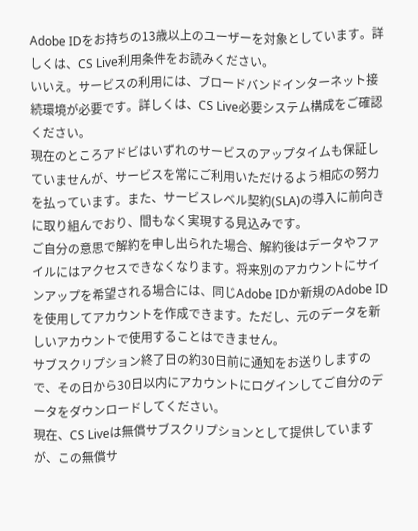Adobe IDをお持ちの13歳以上のユーザーを対象としています。詳しくは、CS Live利用条件をお読みください。
いいえ。サービスの利用には、ブロードバンドインターネット接続環境が必要です。詳しくは、CS Live必要システム構成をご確認ください。
現在のところアドビはいずれのサービスのアップタイムも保証していませんが、サービスを常にご利用いただけるよう相応の努力を払っています。また、サービスレベル契約(SLA)の導入に前向きに取り組んでおり、間もなく実現する見込みです。
ご自分の意思で解約を申し出られた場合、解約後はデータやファイルにはアクセスできなくなります。将来別のアカウントにサインアップを希望される場合には、同じAdobe IDか新規のAdobe IDを使用してアカウントを作成できます。ただし、元のデータを新しいアカウントで使用することはできません。
サブスクリプション終了日の約30日前に通知をお送りしますので、その日から30日以内にアカウントにログインしてご自分のデータをダウンロードしてください。
現在、CS Liveは無償サブスクリプションとして提供していますが、この無償サ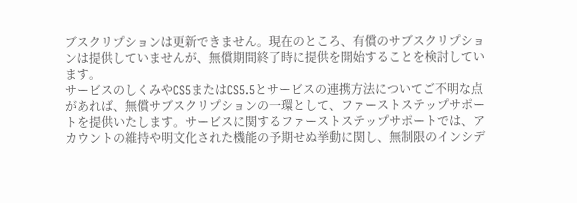ブスクリプションは更新できません。現在のところ、有償のサブスクリプションは提供していませんが、無償期間終了時に提供を開始することを検討しています。
サービスのしくみやCS5またはCS5.5とサービスの連携方法についてご不明な点があれば、無償サブスクリプションの一環として、ファーストステップサポートを提供いたします。サービスに関するファーストステップサポートでは、アカウントの維持や明文化された機能の予期せぬ挙動に関し、無制限のインシデ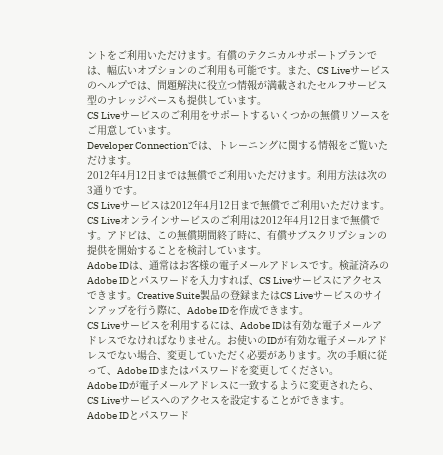ントをご利用いただけます。有償のテクニカルサポートプランでは、幅広いオプションのご利用も可能です。また、CS Liveサービスのヘルプでは、問題解決に役立つ情報が満載されたセルフサービス型のナレッジベースも提供しています。
CS Liveサービスのご利用をサポートするいくつかの無償リソースをご用意しています。
Developer Connectionでは、トレーニングに関する情報をご覧いただけます。
2012年4月12日までは無償でご利用いただけます。利用方法は次の3通りです。
CS Liveサービスは2012年4月12日まで無償でご利用いただけます。
CS Liveオンラインサービスのご利用は2012年4月12日まで無償です。アドビは、この無償期間終了時に、有償サブスクリプションの提供を開始することを検討しています。
Adobe IDは、通常はお客様の電子メールアドレスです。検証済みのAdobe IDとパスワードを入力すれば、CS Liveサービスにアクセスできます。Creative Suite製品の登録またはCS Liveサービスのサインアップを行う際に、Adobe IDを作成できます。
CS Liveサービスを利用するには、Adobe IDは有効な電子メールアドレスでなければなりません。お使いのIDが有効な電子メールアドレスでない場合、変更していただく必要があります。次の手順に従って、Adobe IDまたはパスワードを変更してください。
Adobe IDが電子メールアドレスに一致するように変更されたら、CS Liveサービスへのアクセスを設定することができます。
Adobe IDとパスワード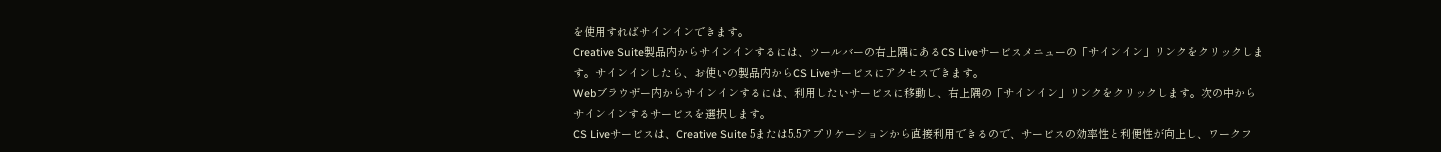を使用すればサインインできます。
Creative Suite製品内からサインインするには、ツールバーの右上隅にあるCS Liveサービスメニューの「サインイン」リンクをクリックします。サインインしたら、お使いの製品内からCS Liveサービスにアクセスできます。
Webブラウザー内からサインインするには、利用したいサービスに移動し、右上隅の「サインイン」リンクをクリックします。次の中からサインインするサービスを選択します。
CS Liveサービスは、Creative Suite 5または5.5アプリケーションから直接利用できるので、サービスの効率性と利便性が向上し、ワークフ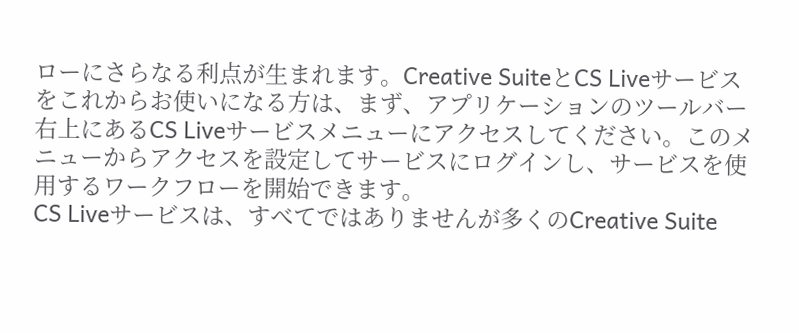ローにさらなる利点が生まれます。Creative SuiteとCS Liveサービスをこれからお使いになる方は、まず、アプリケーションのツールバー右上にあるCS Liveサービスメニューにアクセスしてください。このメニューからアクセスを設定してサービスにログインし、サービスを使用するワークフローを開始できます。
CS Liveサービスは、すべてではありませんが多くのCreative Suite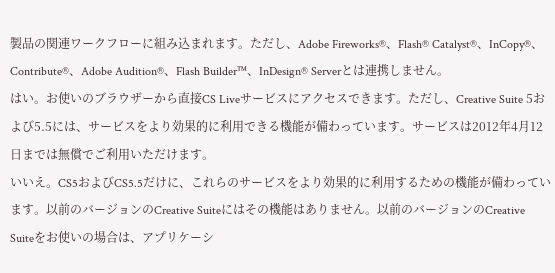製品の関連ワークフローに組み込まれます。ただし、Adobe Fireworks®、Flash® Catalyst®、InCopy®、Contribute®、Adobe Audition®、Flash Builder™、InDesign® Serverとは連携しません。
はい。お使いのブラウザーから直接CS Liveサービスにアクセスできます。ただし、Creative Suite 5および5.5には、サービスをより効果的に利用できる機能が備わっています。サービスは2012年4月12日までは無償でご利用いただけます。
いいえ。CS5およびCS5.5だけに、これらのサービスをより効果的に利用するための機能が備わっています。以前のバージョンのCreative Suiteにはその機能はありません。以前のバージョンのCreative Suiteをお使いの場合は、アプリケーシ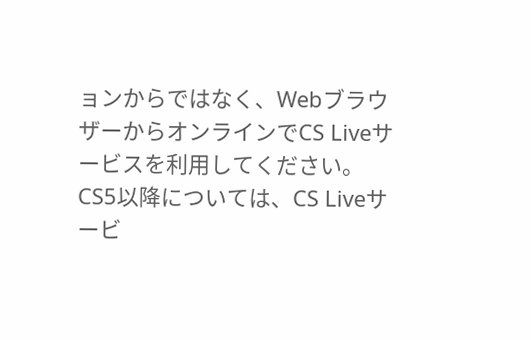ョンからではなく、WebブラウザーからオンラインでCS Liveサービスを利用してください。CS5以降については、CS Liveサービ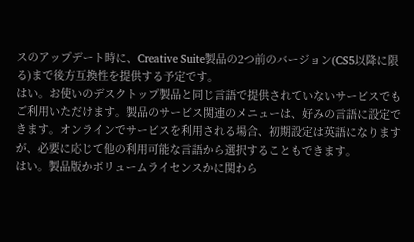スのアップデート時に、Creative Suite製品の2つ前のバージョン(CS5以降に限る)まで後方互換性を提供する予定です。
はい。お使いのデスクトップ製品と同じ言語で提供されていないサービスでもご利用いただけます。製品のサービス関連のメニューは、好みの言語に設定できます。オンラインでサービスを利用される場合、初期設定は英語になりますが、必要に応じて他の利用可能な言語から選択することもできます。
はい。製品版かボリュームライセンスかに関わら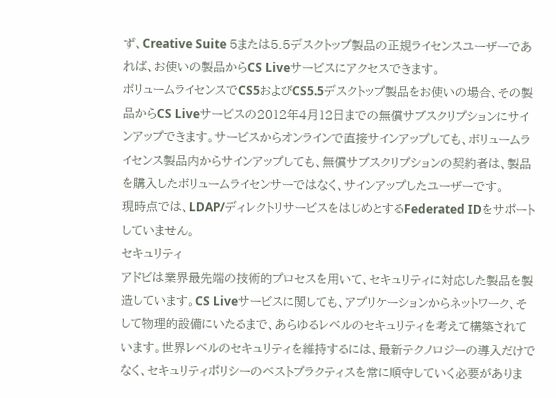ず、Creative Suite 5または5.5デスクトップ製品の正規ライセンスユーザーであれば、お使いの製品からCS Liveサービスにアクセスできます。
ボリュームライセンスでCS5およびCS5.5デスクトップ製品をお使いの場合、その製品からCS Liveサービスの2012年4月12日までの無償サブスクリプションにサインアップできます。サービスからオンラインで直接サインアップしても、ボリュームライセンス製品内からサインアップしても、無償サブスクリプションの契約者は、製品を購入したボリュームライセンサーではなく、サインアップしたユーザーです。
現時点では、LDAP/ディレクトリサービスをはじめとするFederated IDをサポートしていません。
セキュリティ
アドビは業界最先端の技術的プロセスを用いて、セキュリティに対応した製品を製造しています。CS Liveサービスに関しても、アプリケーションからネットワーク、そして物理的設備にいたるまで、あらゆるレベルのセキュリティを考えて構築されています。世界レベルのセキュリティを維持するには、最新テクノロジーの導入だけでなく、セキュリティポリシーのベストプラクティスを常に順守していく必要がありま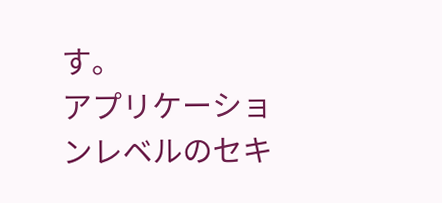す。
アプリケーションレベルのセキ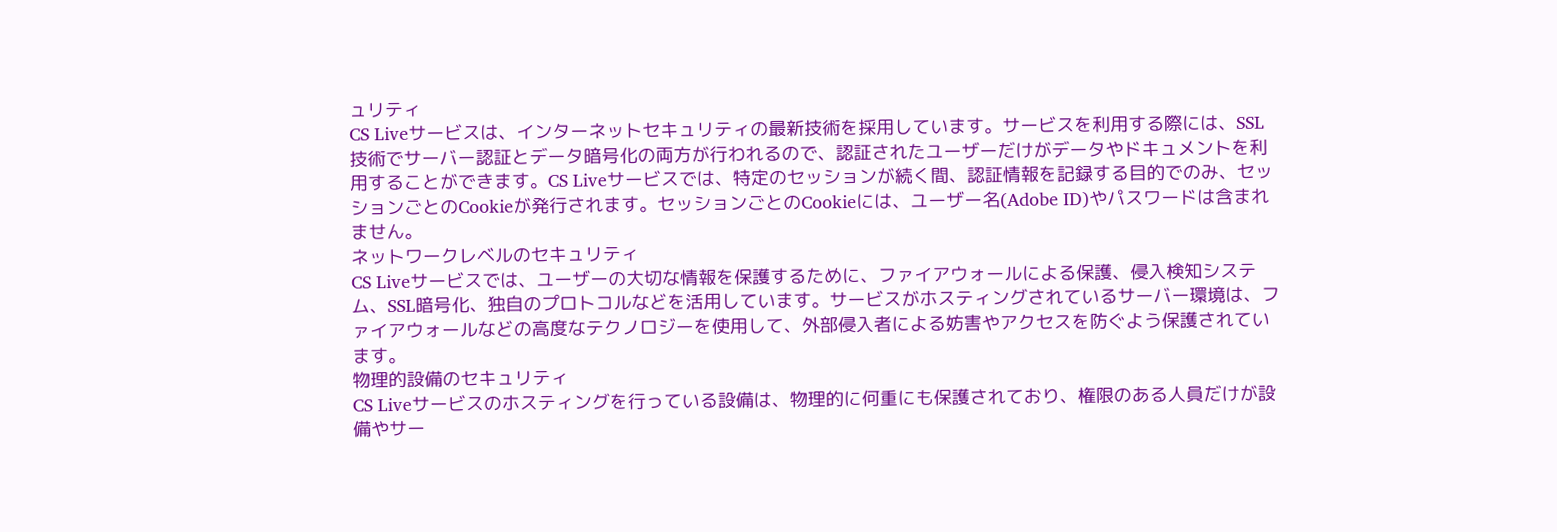ュリティ
CS Liveサービスは、インターネットセキュリティの最新技術を採用しています。サービスを利用する際には、SSL技術でサーバー認証とデータ暗号化の両方が行われるので、認証されたユーザーだけがデータやドキュメントを利用することができます。CS Liveサービスでは、特定のセッションが続く間、認証情報を記録する目的でのみ、セッションごとのCookieが発行されます。セッションごとのCookieには、ユーザー名(Adobe ID)やパスワードは含まれません。
ネットワークレベルのセキュリティ
CS Liveサービスでは、ユーザーの大切な情報を保護するために、ファイアウォールによる保護、侵入検知システム、SSL暗号化、独自のプロトコルなどを活用しています。サービスがホスティングされているサーバー環境は、ファイアウォールなどの高度なテクノロジーを使用して、外部侵入者による妨害やアクセスを防ぐよう保護されています。
物理的設備のセキュリティ
CS Liveサービスのホスティングを行っている設備は、物理的に何重にも保護されており、権限のある人員だけが設備やサー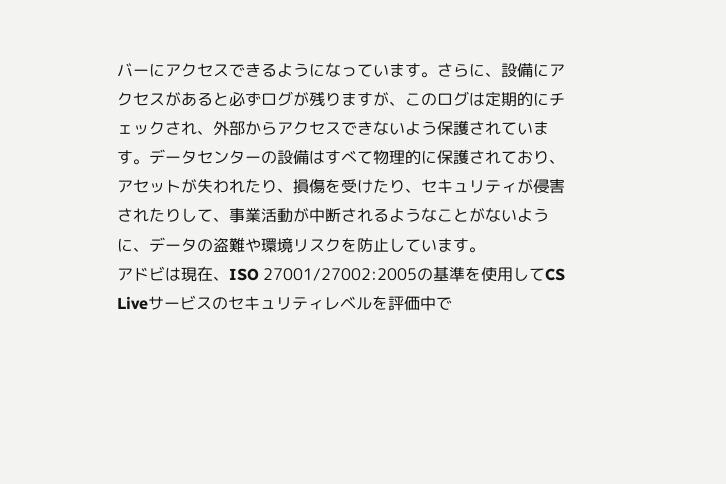バーにアクセスできるようになっています。さらに、設備にアクセスがあると必ずログが残りますが、このログは定期的にチェックされ、外部からアクセスできないよう保護されています。データセンターの設備はすべて物理的に保護されており、アセットが失われたり、損傷を受けたり、セキュリティが侵害されたりして、事業活動が中断されるようなことがないように、データの盗難や環境リスクを防止しています。
アドビは現在、ISO 27001/27002:2005の基準を使用してCS Liveサービスのセキュリティレベルを評価中で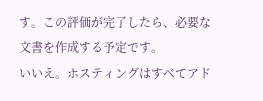す。この評価が完了したら、必要な文書を作成する予定です。
いいえ。ホスティングはすべてアド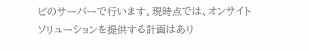ビのサーバーで行います。現時点では、オンサイトソリューションを提供する計画はあり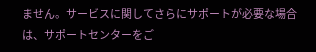ません。サービスに関してさらにサポートが必要な場合は、サポートセンターをご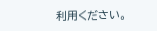利用ください。